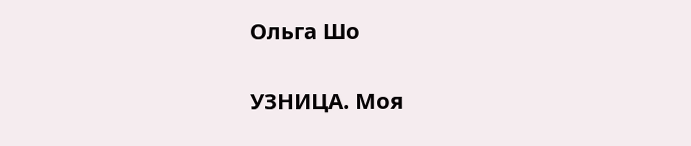Ольга Шо

УЗНИЦА. Моя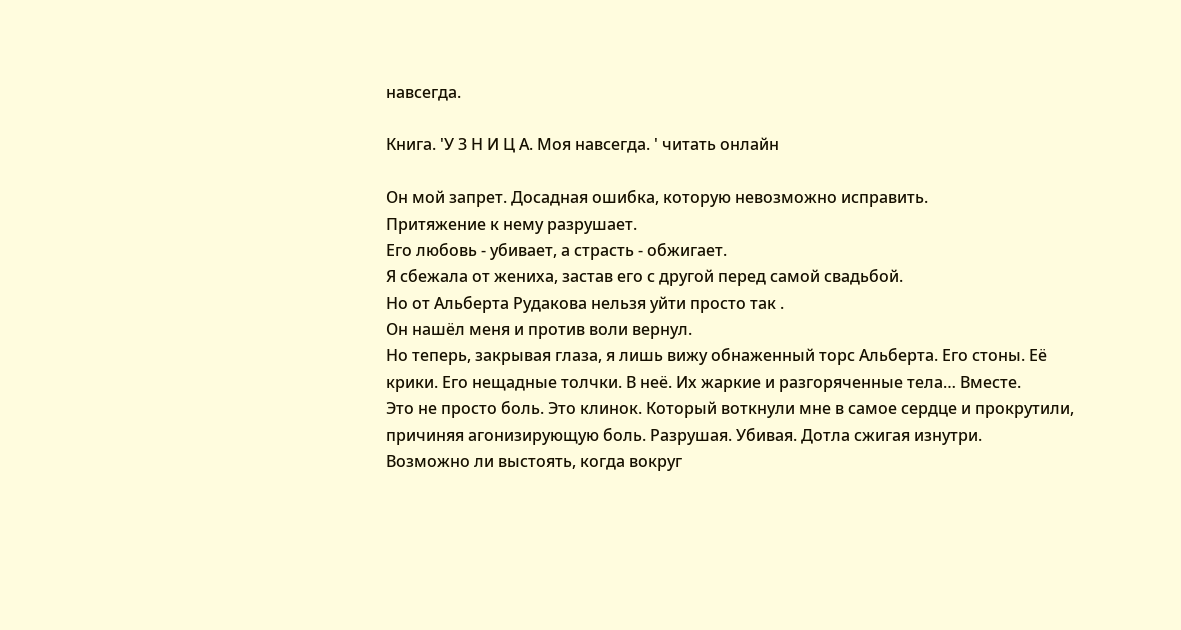навсегда.

Книга. 'У З Н И Ц А. Моя навсегда. ' читать онлайн

Он мой запрет. Досадная ошибка, которую невозможно исправить.
Притяжение к нему разрушает.
Его любовь - убивает, а страсть - обжигает.
Я сбежала от жениха, застав его с другой перед самой свадьбой.
Но от Альберта Рудакова нельзя уйти просто так .
Он нашёл меня и против воли вернул.
Но теперь, закрывая глаза, я лишь вижу обнаженный торс Альберта. Его стоны. Её крики. Его нещадные толчки. В неё. Их жаркие и разгоряченные тела… Вместе.
Это не просто боль. Это клинок. Который воткнули мне в самое сердце и прокрутили, причиняя агонизирующую боль. Разрушая. Убивая. Дотла сжигая изнутри.
Возможно ли выстоять, когда вокруг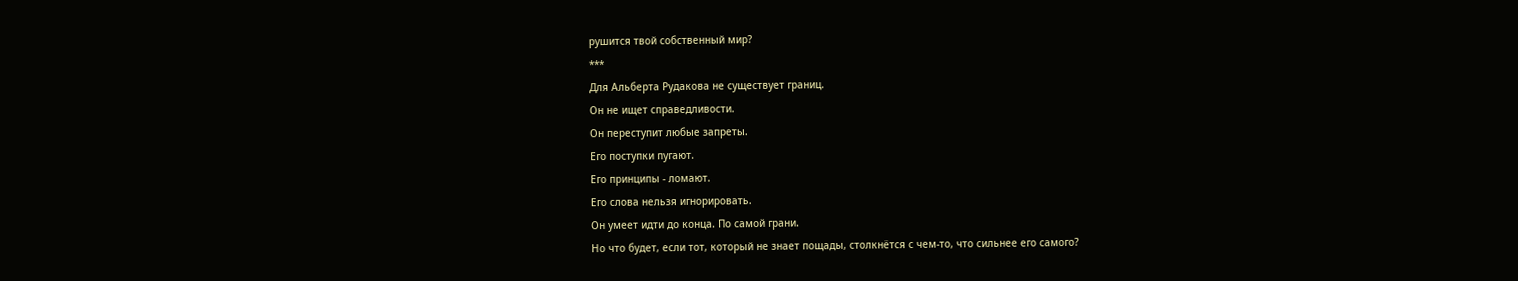рушится твой собственный мир?
***
Для Альберта Рудакова не существует границ.
Он не ищет справедливости.
Он переступит любые запреты.
Его поступки пугают.
Его принципы - ломают.
Его слова нельзя игнорировать.
Он умеет идти до конца. По самой грани.
Но что будет, если тот, который не знает пощады, столкнётся с чем-то, что сильнее его самого?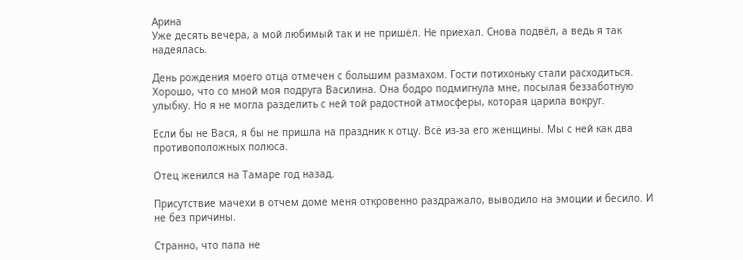Арина
Уже десять вечера, а мой любимый так и не пришёл. Не приехал. Снова подвёл, а ведь я так надеялась.

День рождения моего отца отмечен с большим размахом. Гости потихоньку стали расходиться. Хорошо, что со мной моя подруга Василина. Она бодро подмигнула мне, посылая беззаботную улыбку. Но я не могла разделить с ней той радостной атмосферы, которая царила вокруг.

Если бы не Вася, я бы не пришла на праздник к отцу. Всё из-за его женщины. Мы с ней как два противоположных полюса.

Отец женился на Тамаре год назад.

Присутствие мачехи в отчем доме меня откровенно раздражало, выводило на эмоции и бесило. И не без причины.

Странно, что папа не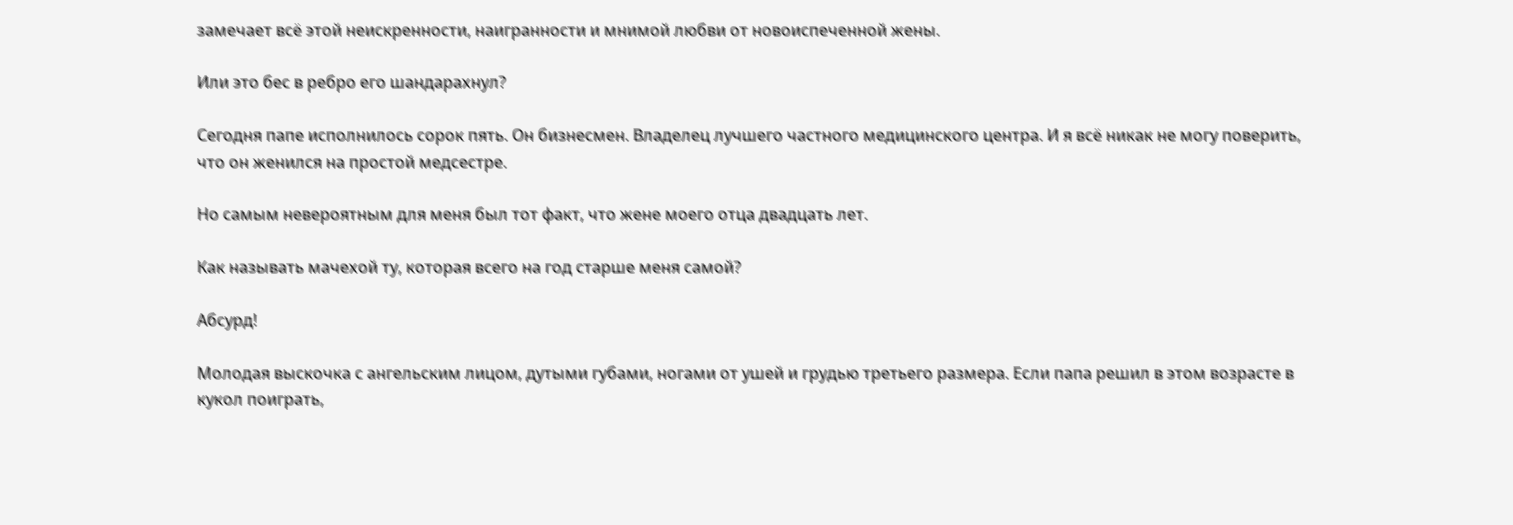замечает всё этой неискренности, наигранности и мнимой любви от новоиспеченной жены.

Или это бес в ребро его шандарахнул?

Сегодня папе исполнилось сорок пять. Он бизнесмен. Владелец лучшего частного медицинского центра. И я всё никак не могу поверить, что он женился на простой медсестре.

Но самым невероятным для меня был тот факт, что жене моего отца двадцать лет.

Как называть мачехой ту, которая всего на год старше меня самой?

Абсурд!

Молодая выскочка с ангельским лицом, дутыми губами, ногами от ушей и грудью третьего размера. Если папа решил в этом возрасте в кукол поиграть,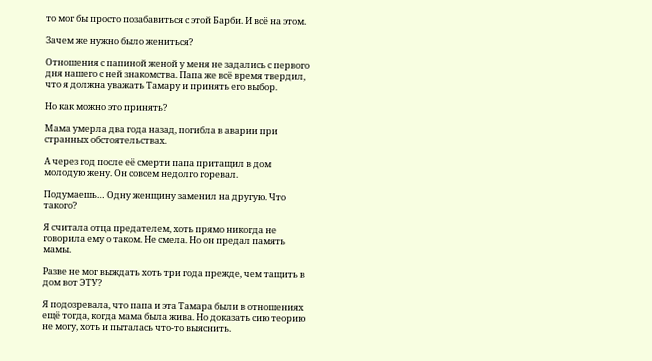то мог бы просто позабавиться с этой Барби. И всё на этом.

Зачем же нужно было жениться?

Отношения с папиной женой у меня не задались с первого дня нашего с ней знакомства. Папа же всё время твердил, что я должна уважать Тамару и принять его выбор.

Но как можно это принять?

Мама умерла два года назад, погибла в аварии при странных обстоятельствах.

А через год после её смерти папа притащил в дом молодую жену. Он совсем недолго горевал.

Подумаешь… Одну женщину заменил на другую. Что такого?

Я считала отца предателем, хоть прямо никогда не говорила ему о таком. Не смела. Но он предал память мамы.

Разве не мог выждать хоть три года прежде, чем тащить в дом вот ЭТУ?

Я подозревала, что папа и эта Тамара были в отношениях ещё тогда, когда мама была жива. Но доказать сию теорию не могу, хоть и пыталась что-то выяснить.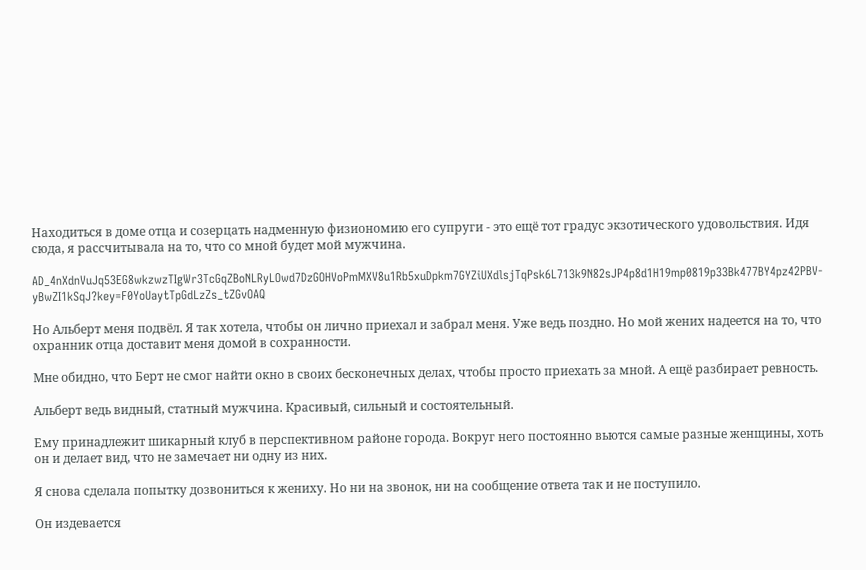Находиться в доме отца и созерцать надменную физиономию его супруги - это ещё тот градус экзотического удовольствия. Идя сюда, я рассчитывала на то, что со мной будет мой мужчина.

AD_4nXdnVuJq53EG8wkzwzTIgWr3TcGqZBoNLRyLOwd7DzGOHVoPmMXV8u1Rb5xuDpkm7GYZiUXdlsjTqPsk6L713k9N82sJP4p8d1H19mp0819p33Bk477BY4pz42PBV-yBwZI1kSqJ?key=F0YoUaytTpGdLzZs_tZGvOAQ

Но Альберт меня подвёл. Я так хотела, чтобы он лично приехал и забрал меня. Уже ведь поздно. Но мой жених надеется на то, что охранник отца доставит меня домой в сохранности.

Мне обидно, что Берт не смог найти окно в своих бесконечных делах, чтобы просто приехать за мной. А ещё разбирает ревность.

Альберт ведь видный, статный мужчина. Красивый, сильный и состоятельный.

Ему принадлежит шикарный клуб в перспективном районе города. Вокруг него постоянно вьются самые разные женщины, хоть он и делает вид, что не замечает ни одну из них.

Я снова сделала попытку дозвониться к жениху. Но ни на звонок, ни на сообщение ответа так и не поступило.

Он издевается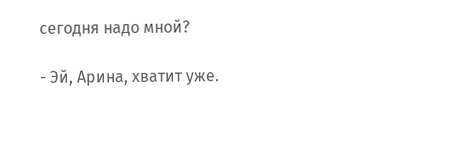сегодня надо мной?

- Эй, Арина, хватит уже.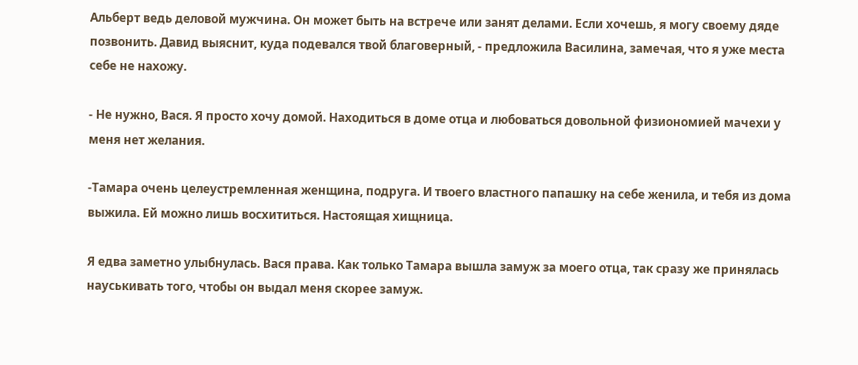Альберт ведь деловой мужчина. Он может быть на встрече или занят делами. Если хочешь, я могу своему дяде позвонить. Давид выяснит, куда подевался твой благоверный, - предложила Василина, замечая, что я уже места себе не нахожу.

- Не нужно, Вася. Я просто хочу домой. Находиться в доме отца и любоваться довольной физиономией мачехи у меня нет желания.

-Тамара очень целеустремленная женщина, подруга. И твоего властного папашку на себе женила, и тебя из дома выжила. Ей можно лишь восхититься. Настоящая хищница.

Я едва заметно улыбнулась. Вася права. Как только Тамара вышла замуж за моего отца, так сразу же принялась науськивать того, чтобы он выдал меня скорее замуж.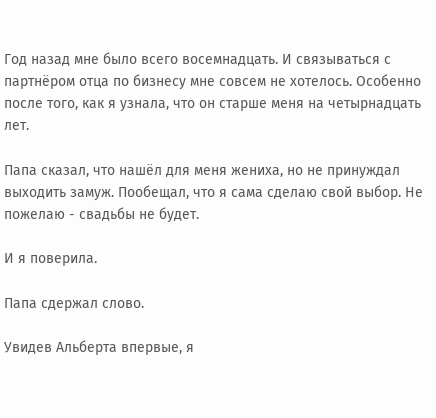Год назад мне было всего восемнадцать. И связываться с партнёром отца по бизнесу мне совсем не хотелось. Особенно после того, как я узнала, что он старше меня на четырнадцать лет.

Папа сказал, что нашёл для меня жениха, но не принуждал выходить замуж. Пообещал, что я сама сделаю свой выбор. Не пожелаю - свадьбы не будет.

И я поверила.

Папа сдержал слово.

Увидев Альберта впервые, я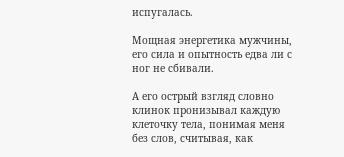испугалась.

Мощная энергетика мужчины, его сила и опытность едва ли с ног не сбивали.

А его острый взгляд словно клинок пронизывал каждую клеточку тела, понимая меня без слов, считывая, как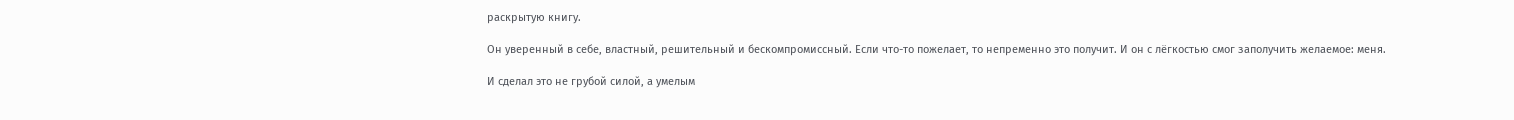раскрытую книгу.

Он уверенный в себе, властный, решительный и бескомпромиссный. Если что-то пожелает, то непременно это получит. И он с лёгкостью смог заполучить желаемое: меня.

И сделал это не грубой силой, а умелым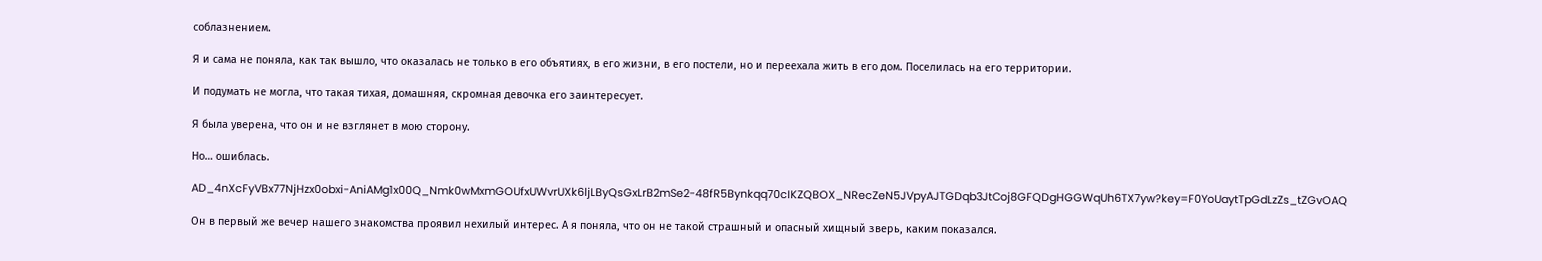соблазнением.

Я и сама не поняла, как так вышло, что оказалась не только в его объятиях, в его жизни, в его постели, но и переехала жить в его дом. Поселилась на его территории.

И подумать не могла, что такая тихая, домашняя, скромная девочка его заинтересует.

Я была уверена, что он и не взглянет в мою сторону.

Но… ошиблась.

AD_4nXcFyVBx77NjHzx0obxi-AniAMg1x00Q_Nmk0wMxmGOUfxUWvrUXk6ljLByQsGxLrB2mSe2-48fR5Bynkqq70cIKZQBOX_NRecZeN5JVpyAJTGDqb3JtCoj8GFQDgHGGWqUh6TX7yw?key=F0YoUaytTpGdLzZs_tZGvOAQ

Он в первый же вечер нашего знакомства проявил нехилый интерес. А я поняла, что он не такой страшный и опасный хищный зверь, каким показался.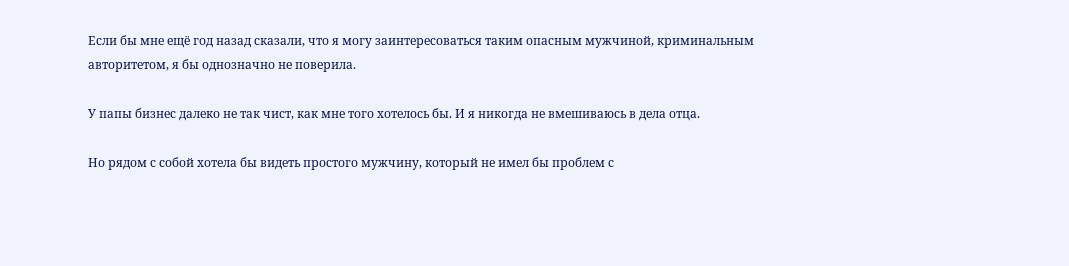Если бы мне ещё год назад сказали, что я могу заинтересоваться таким опасным мужчиной, криминальным авторитетом, я бы однозначно не поверила.

У папы бизнес далеко не так чист, как мне того хотелось бы. И я никогда не вмешиваюсь в дела отца.

Но рядом с собой хотела бы видеть простого мужчину, который не имел бы проблем с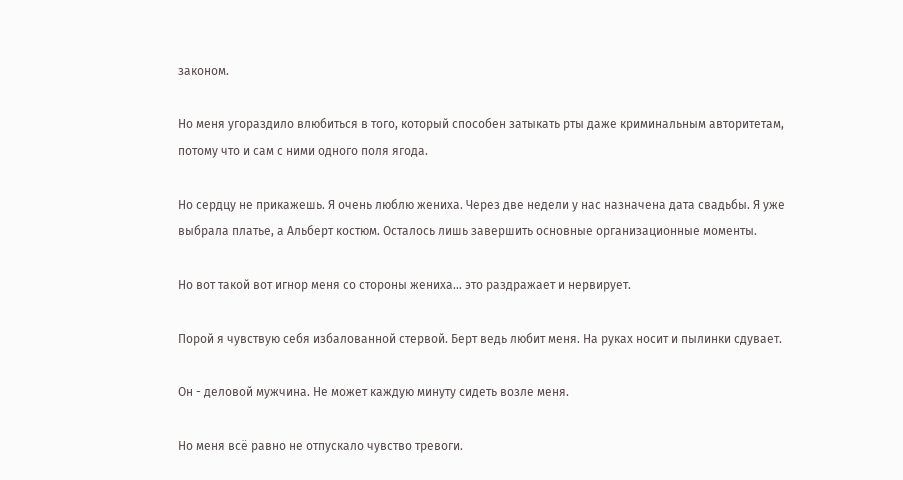законом.

Но меня угораздило влюбиться в того, который способен затыкать рты даже криминальным авторитетам, потому что и сам с ними одного поля ягода.

Но сердцу не прикажешь. Я очень люблю жениха. Через две недели у нас назначена дата свадьбы. Я уже выбрала платье, а Альберт костюм. Осталось лишь завершить основные организационные моменты.

Но вот такой вот игнор меня со стороны жениха… это раздражает и нервирует.

Порой я чувствую себя избалованной стервой. Берт ведь любит меня. На руках носит и пылинки сдувает.

Он - деловой мужчина. Не может каждую минуту сидеть возле меня.

Но меня всё равно не отпускало чувство тревоги.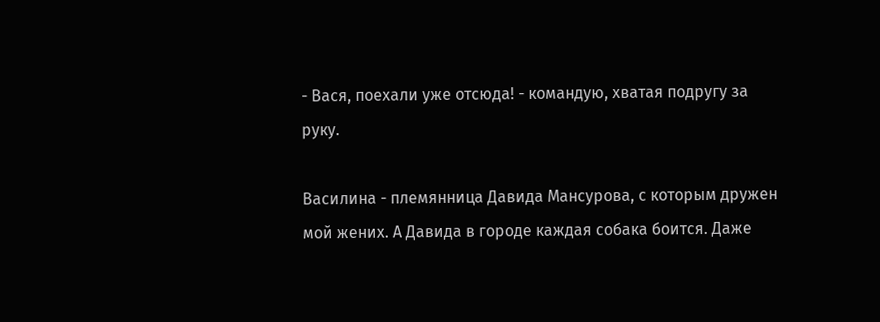- Вася, поехали уже отсюда! - командую, хватая подругу за руку.

Василина - племянница Давида Мансурова, с которым дружен мой жених. А Давида в городе каждая собака боится. Даже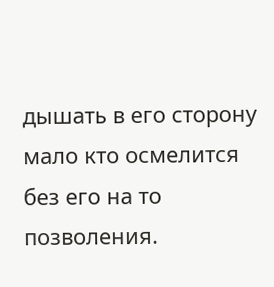дышать в его сторону мало кто осмелится без его на то позволения.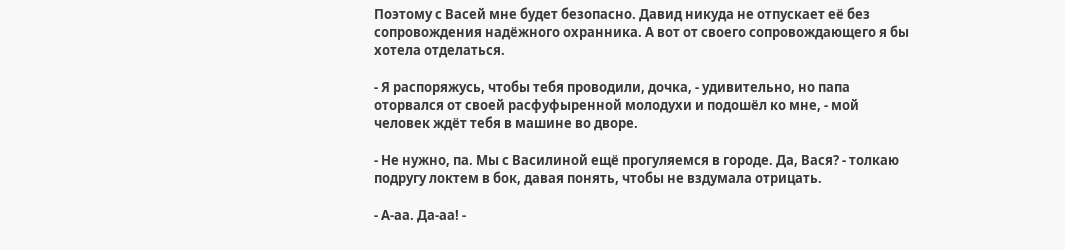Поэтому с Васей мне будет безопасно. Давид никуда не отпускает её без сопровождения надёжного охранника. А вот от своего сопровождающего я бы хотела отделаться.

- Я распоряжусь, чтобы тебя проводили, дочка, - удивительно, но папа оторвался от своей расфуфыренной молодухи и подошёл ко мне, - мой человек ждёт тебя в машине во дворе.

- Не нужно, па. Мы с Василиной ещё прогуляемся в городе. Да, Вася? - толкаю подругу локтем в бок, давая понять, чтобы не вздумала отрицать.

- А-аа. Да-аа! -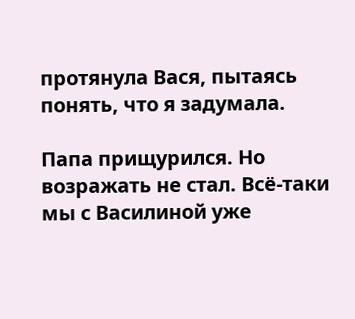протянула Вася, пытаясь понять, что я задумала.

Папа прищурился. Но возражать не стал. Всё-таки мы с Василиной уже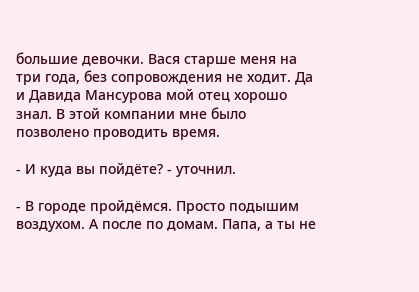большие девочки. Вася старше меня на три года, без сопровождения не ходит. Да и Давида Мансурова мой отец хорошо знал. В этой компании мне было позволено проводить время.

- И куда вы пойдёте? - уточнил.

- В городе пройдёмся. Просто подышим воздухом. А после по домам. Папа, а ты не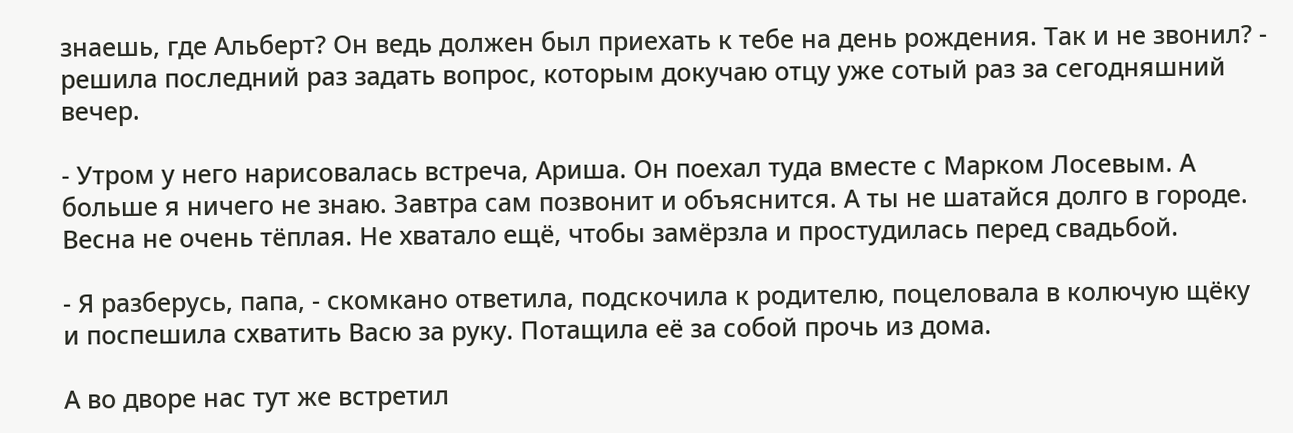знаешь, где Альберт? Он ведь должен был приехать к тебе на день рождения. Так и не звонил? - решила последний раз задать вопрос, которым докучаю отцу уже сотый раз за сегодняшний вечер.

- Утром у него нарисовалась встреча, Ариша. Он поехал туда вместе с Марком Лосевым. А больше я ничего не знаю. Завтра сам позвонит и объяснится. А ты не шатайся долго в городе. Весна не очень тёплая. Не хватало ещё, чтобы замёрзла и простудилась перед свадьбой.

- Я разберусь, папа, - скомкано ответила, подскочила к родителю, поцеловала в колючую щёку и поспешила схватить Васю за руку. Потащила её за собой прочь из дома.

А во дворе нас тут же встретил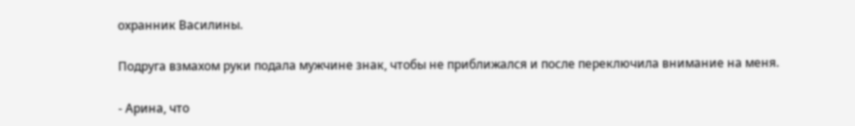охранник Василины.

Подруга взмахом руки подала мужчине знак, чтобы не приближался и после переключила внимание на меня.

- Арина, что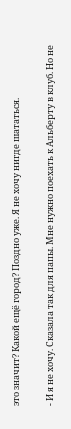это значит? Какой ещё город? Поздно уже. Я не хочу нигде шататься.

- И я не хочу. Сказала так для папы. Мне нужно поехать к Альберту в клуб. Но не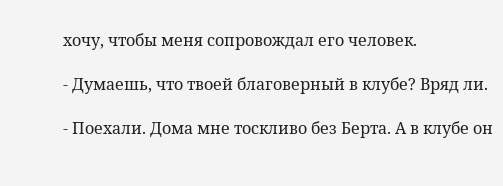хочу, чтобы меня сопровождал его человек.

- Думаешь, что твоей благоверный в клубе? Вряд ли.

- Поехали. Дома мне тоскливо без Берта. А в клубе он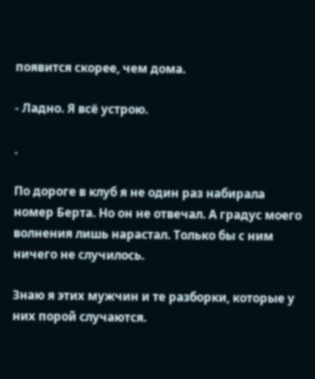появится скорее, чем дома.

- Ладно. Я всё устрою.

.

По дороге в клуб я не один раз набирала номер Берта. Но он не отвечал. А градус моего волнения лишь нарастал. Только бы с ним ничего не случилось.

Знаю я этих мужчин и те разборки, которые у них порой случаются.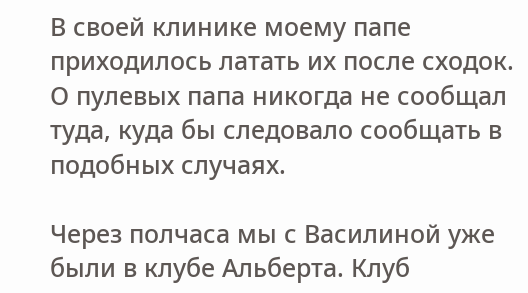В своей клинике моему папе приходилось латать их после сходок. О пулевых папа никогда не сообщал туда, куда бы следовало сообщать в подобных случаях.

Через полчаса мы с Василиной уже были в клубе Альберта. Клуб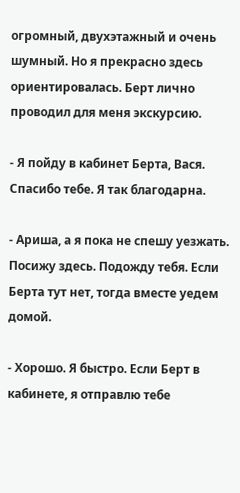огромный, двухэтажный и очень шумный. Но я прекрасно здесь ориентировалась. Берт лично проводил для меня экскурсию.

- Я пойду в кабинет Берта, Вася. Спасибо тебе. Я так благодарна.

- Ариша, а я пока не спешу уезжать. Посижу здесь. Подожду тебя. Если Берта тут нет, тогда вместе уедем домой.

- Хорошо. Я быстро. Если Берт в кабинете, я отправлю тебе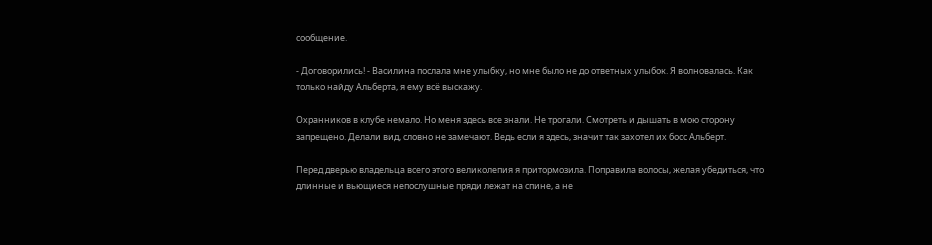сообщение.

- Договорились! - Василина послала мне улыбку, но мне было не до ответных улыбок. Я волновалась. Как только найду Альберта, я ему всё выскажу.

Охранников в клубе немало. Но меня здесь все знали. Не трогали. Смотреть и дышать в мою сторону запрещено. Делали вид, словно не замечают. Ведь если я здесь, значит так захотел их босс Альберт.

Перед дверью владельца всего этого великолепия я притормозила. Поправила волосы, желая убедиться, что длинные и вьющиеся непослушные пряди лежат на спине, а не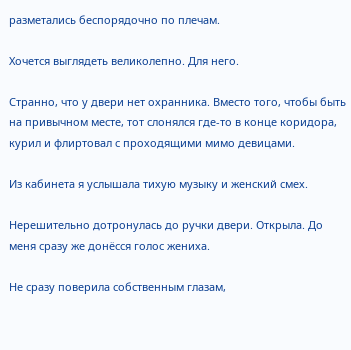разметались беспорядочно по плечам.

Хочется выглядеть великолепно. Для него.

Странно, что у двери нет охранника. Вместо того, чтобы быть на привычном месте, тот слонялся где-то в конце коридора, курил и флиртовал с проходящими мимо девицами.

Из кабинета я услышала тихую музыку и женский смех.

Нерешительно дотронулась до ручки двери. Открыла. До меня сразу же донёсся голос жениха.

Не сразу поверила собственным глазам,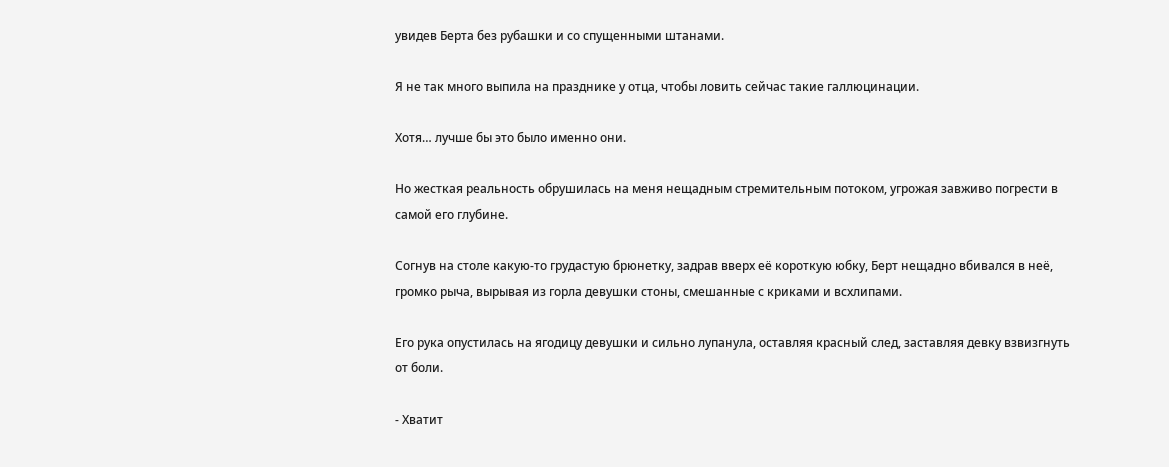увидев Берта без рубашки и со спущенными штанами.

Я не так много выпила на празднике у отца, чтобы ловить сейчас такие галлюцинации.

Хотя… лучше бы это было именно они.

Но жесткая реальность обрушилась на меня нещадным стремительным потоком, угрожая завживо погрести в самой его глубине.

Согнув на столе какую-то грудастую брюнетку, задрав вверх её короткую юбку, Берт нещадно вбивался в неё, громко рыча, вырывая из горла девушки стоны, смешанные с криками и всхлипами.

Его рука опустилась на ягодицу девушки и сильно лупанула, оставляя красный след, заставляя девку взвизгнуть от боли.

- Хватит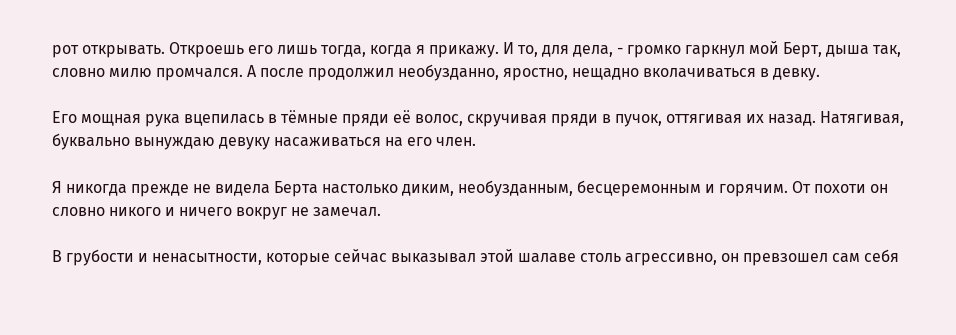рот открывать. Откроешь его лишь тогда, когда я прикажу. И то, для дела, - громко гаркнул мой Берт, дыша так, словно милю промчался. А после продолжил необузданно, яростно, нещадно вколачиваться в девку.

Его мощная рука вцепилась в тёмные пряди её волос, скручивая пряди в пучок, оттягивая их назад. Натягивая, буквально вынуждаю девуку насаживаться на его член.

Я никогда прежде не видела Берта настолько диким, необузданным, бесцеремонным и горячим. От похоти он словно никого и ничего вокруг не замечал.

В грубости и ненасытности, которые сейчас выказывал этой шалаве столь агрессивно, он превзошел сам себя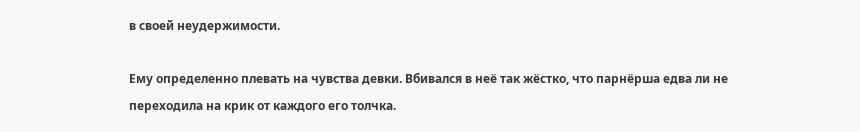в своей неудержимости.

Ему определенно плевать на чувства девки. Вбивался в неё так жёстко, что парнёрша едва ли не переходила на крик от каждого его толчка.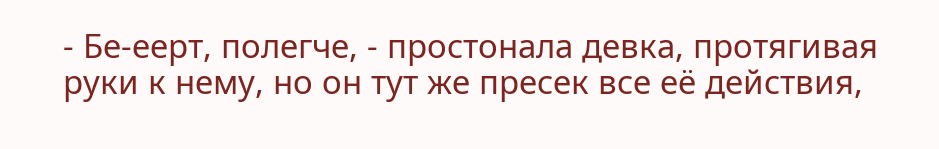- Бе-еерт, полегче, - простонала девка, протягивая руки к нему, но он тут же пресек все её действия,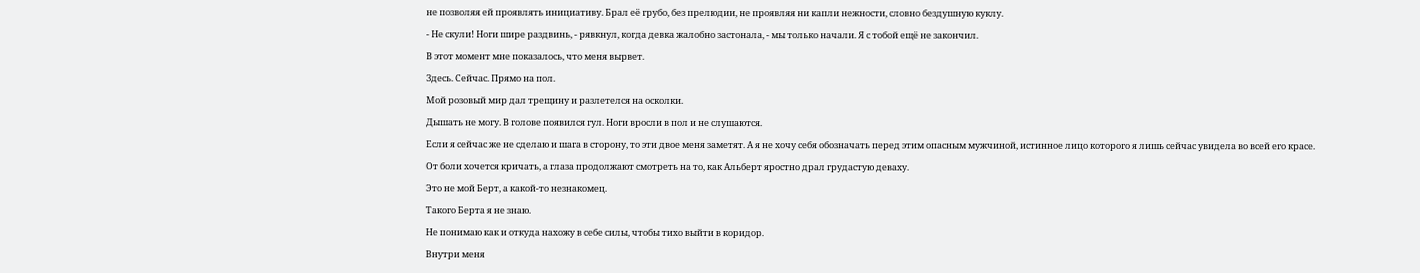не позволяя ей проявлять инициативу. Брал её грубо, без прелюдии, не проявляя ни капли нежности, словно бездушную куклу.

- Не скули! Ноги шире раздвинь, - рявкнул, когда девка жалобно застонала, - мы только начали. Я с тобой ещё не закончил.

В этот момент мне показалось, что меня вырвет.

Здесь. Сейчас. Прямо на пол.

Мой розовый мир дал трещину и разлетелся на осколки.

Дышать не могу. В голове появился гул. Ноги вросли в пол и не слушаются.

Если я сейчас же не сделаю и шага в сторону, то эти двое меня заметят. А я не хочу себя обозначать перед этим опасным мужчиной, истинное лицо которого я лишь сейчас увидела во всей его красе.

От боли хочется кричать, а глаза продолжают смотреть на то, как Альберт яростно драл грудастую деваху.

Это не мой Берт, а какой-то незнакомец.

Такого Берта я не знаю.

Не понимаю как и откуда нахожу в себе силы, чтобы тихо выйти в коридор.

Внутри меня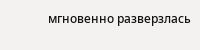мгновенно разверзлась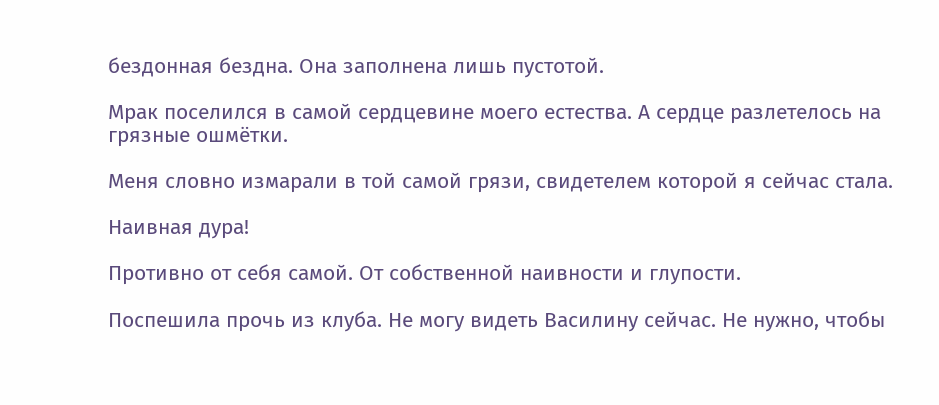бездонная бездна. Она заполнена лишь пустотой.

Мрак поселился в самой сердцевине моего естества. А сердце разлетелось на грязные ошмётки.

Меня словно измарали в той самой грязи, свидетелем которой я сейчас стала.

Наивная дура!

Противно от себя самой. От собственной наивности и глупости.

Поспешила прочь из клуба. Не могу видеть Василину сейчас. Не нужно, чтобы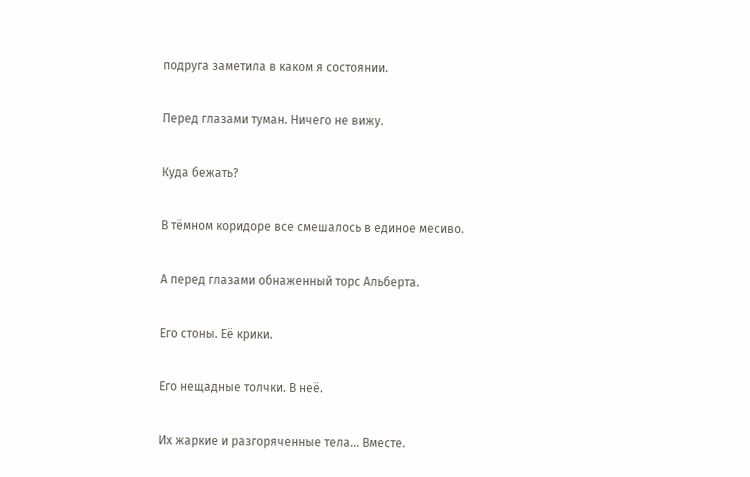подруга заметила в каком я состоянии.

Перед глазами туман. Ничего не вижу.

Куда бежать?

В тёмном коридоре все смешалось в единое месиво.

А перед глазами обнаженный торс Альберта.

Его стоны. Её крики.

Его нещадные толчки. В неё.

Их жаркие и разгоряченные тела… Вместе.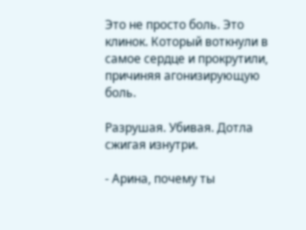Это не просто боль. Это клинок. Который воткнули в самое сердце и прокрутили, причиняя агонизирующую боль.

Разрушая. Убивая. Дотла сжигая изнутри.

- Арина, почему ты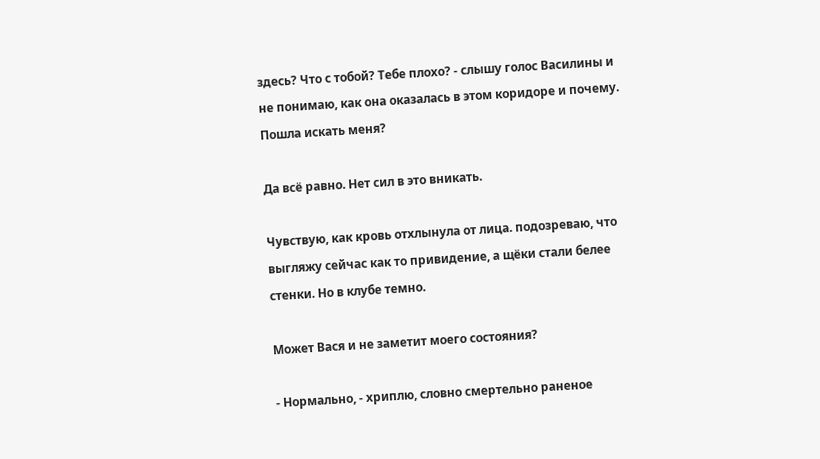здесь? Что с тобой? Тебе плохо? - слышу голос Василины и не понимаю, как она оказалась в этом коридоре и почему. Пошла искать меня?

Да всё равно. Нет сил в это вникать.

Чувствую, как кровь отхлынула от лица. подозреваю, что выгляжу сейчас как то привидение, а щёки стали белее стенки. Но в клубе темно.

Может Вася и не заметит моего состояния?

- Нормально, - хриплю, словно смертельно раненое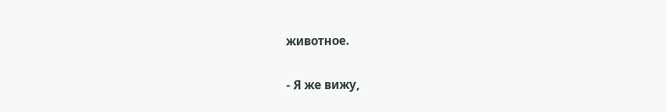животное.

- Я же вижу,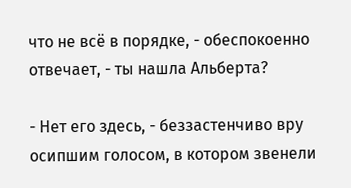что не всё в порядке, - обеспокоенно отвечает, - ты нашла Альберта?

- Нет его здесь, - беззастенчиво вру осипшим голосом, в котором звенели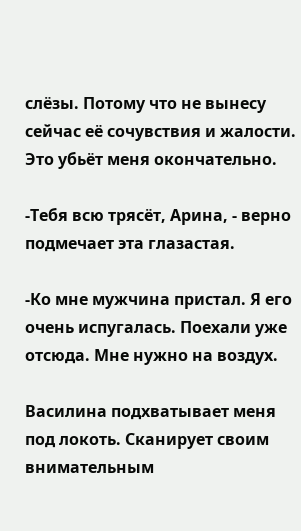слёзы. Потому что не вынесу сейчас её сочувствия и жалости. Это убьёт меня окончательно.

-Тебя всю трясёт, Арина, - верно подмечает эта глазастая.

-Ко мне мужчина пристал. Я его очень испугалась. Поехали уже отсюда. Мне нужно на воздух.

Василина подхватывает меня под локоть. Сканирует своим внимательным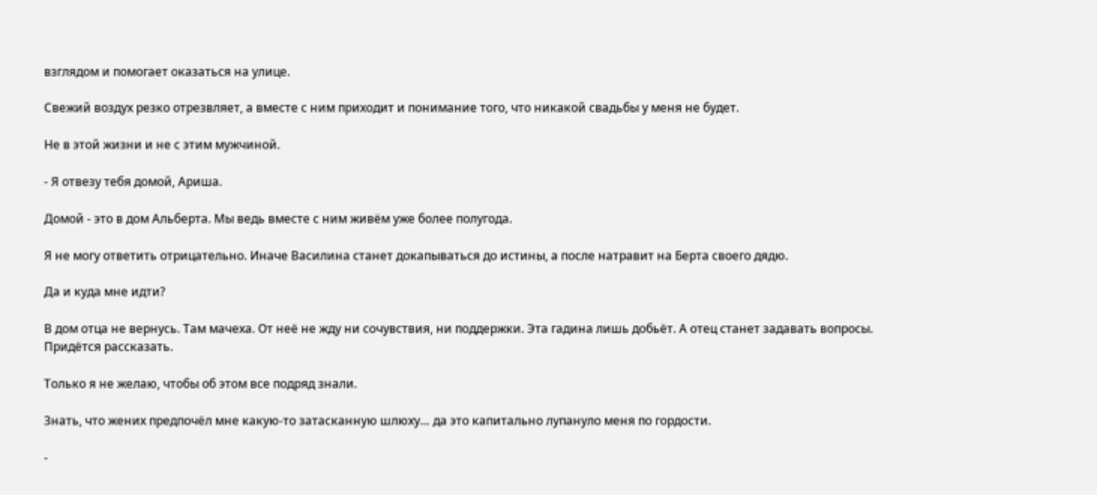взглядом и помогает оказаться на улице.

Свежий воздух резко отрезвляет, а вместе с ним приходит и понимание того, что никакой свадьбы у меня не будет.

Не в этой жизни и не с этим мужчиной.

- Я отвезу тебя домой, Ариша.

Домой - это в дом Альберта. Мы ведь вместе с ним живём уже более полугода.

Я не могу ответить отрицательно. Иначе Василина станет докапываться до истины, а после натравит на Берта своего дядю.

Да и куда мне идти?

В дом отца не вернусь. Там мачеха. От неё не жду ни сочувствия, ни поддержки. Эта гадина лишь добьёт. А отец станет задавать вопросы. Придётся рассказать.

Только я не желаю, чтобы об этом все подряд знали.

Знать, что жених предпочёл мне какую-то затасканную шлюху… да это капитально лупануло меня по гордости.

-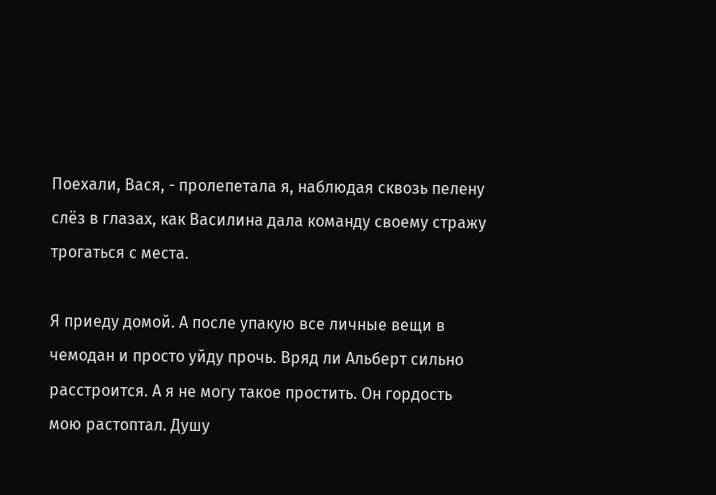Поехали, Вася, - пролепетала я, наблюдая сквозь пелену слёз в глазах, как Василина дала команду своему стражу трогаться с места.

Я приеду домой. А после упакую все личные вещи в чемодан и просто уйду прочь. Вряд ли Альберт сильно расстроится. А я не могу такое простить. Он гордость мою растоптал. Душу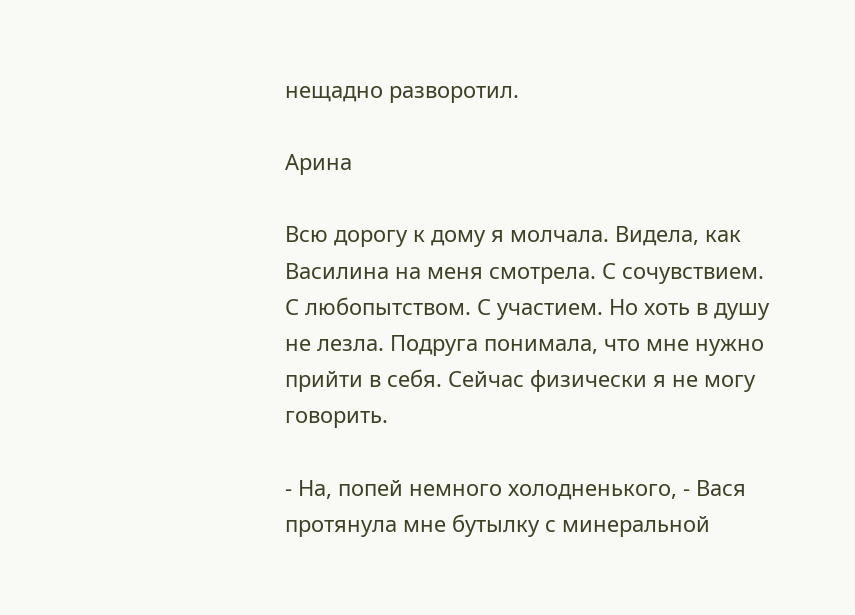нещадно разворотил.

Арина

Всю дорогу к дому я молчала. Видела, как Василина на меня смотрела. С сочувствием. С любопытством. С участием. Но хоть в душу не лезла. Подруга понимала, что мне нужно прийти в себя. Сейчас физически я не могу говорить.

- На, попей немного холодненького, - Вася протянула мне бутылку с минеральной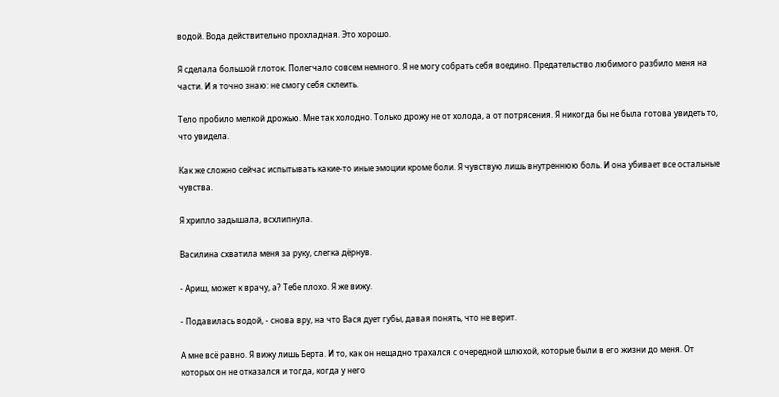водой. Вода действительно прохладная. Это хорошо.

Я сделала большой глоток. Полегчало совсем немного. Я не могу собрать себя воедино. Предательство любимого разбило меня на части. И я точно знаю: не смогу себя склеить.

Тело пробило мелкой дрожью. Мне так холодно. Только дрожу не от холода, а от потрясения. Я никогда бы не была готова увидеть то, что увидела.

Как же сложно сейчас испытывать какие-то иные эмоции кроме боли. Я чувствую лишь внутреннюю боль. И она убивает все остальные чувства.

Я хрипло задышала, всхлипнула.

Василина схватила меня за руку, слегка дёрнув.

- Ариш, может к врачу, а? Тебе плохо. Я же вижу.

- Подавилась водой, - снова вру, на что Вася дует губы, давая понять, что не верит.

А мне всё равно. Я вижу лишь Берта. И то, как он нещадно трахался с очередной шлюхой, которые были в его жизни до меня. От которых он не отказался и тогда, когда у него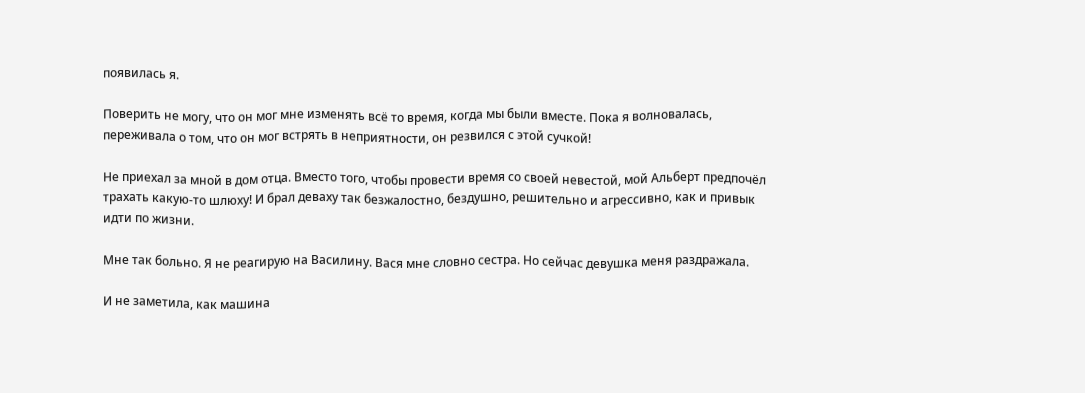появилась я.

Поверить не могу, что он мог мне изменять всё то время, когда мы были вместе. Пока я волновалась, переживала о том, что он мог встрять в неприятности, он резвился с этой сучкой!

Не приехал за мной в дом отца. Вместо того, чтобы провести время со своей невестой, мой Альберт предпочёл трахать какую-то шлюху! И брал деваху так безжалостно, бездушно, решительно и агрессивно, как и привык идти по жизни.

Мне так больно. Я не реагирую на Василину. Вася мне словно сестра. Но сейчас девушка меня раздражала.

И не заметила, как машина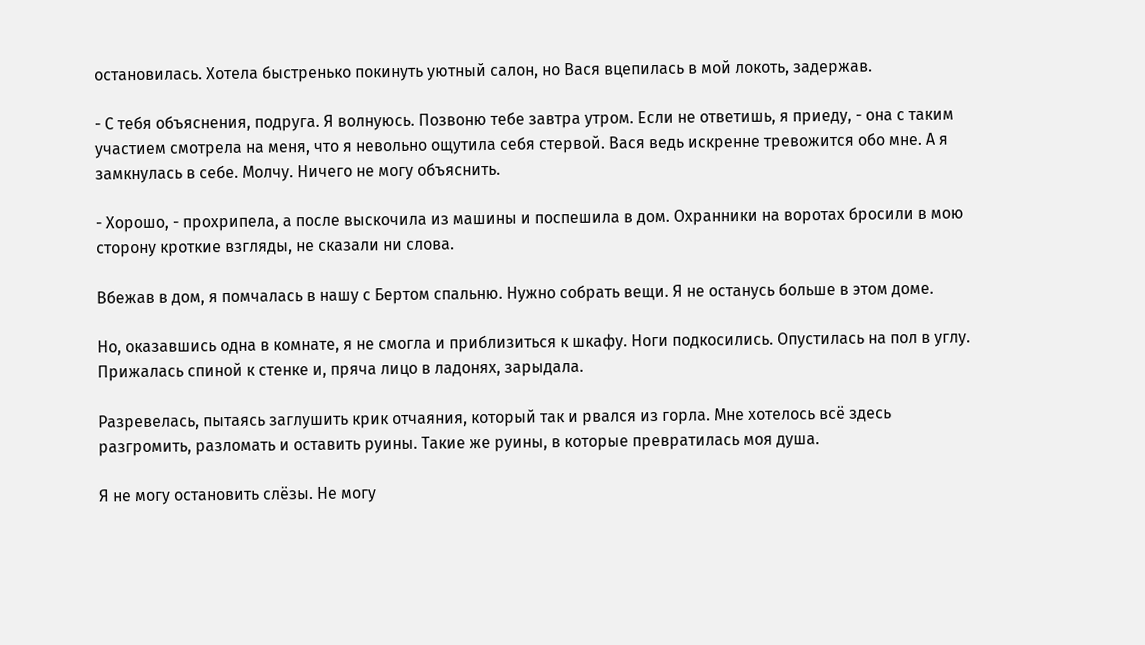остановилась. Хотела быстренько покинуть уютный салон, но Вася вцепилась в мой локоть, задержав.

- С тебя объяснения, подруга. Я волнуюсь. Позвоню тебе завтра утром. Если не ответишь, я приеду, - она с таким участием смотрела на меня, что я невольно ощутила себя стервой. Вася ведь искренне тревожится обо мне. А я замкнулась в себе. Молчу. Ничего не могу объяснить.

- Хорошо, - прохрипела, а после выскочила из машины и поспешила в дом. Охранники на воротах бросили в мою сторону кроткие взгляды, не сказали ни слова.

Вбежав в дом, я помчалась в нашу с Бертом спальню. Нужно собрать вещи. Я не останусь больше в этом доме.

Но, оказавшись одна в комнате, я не смогла и приблизиться к шкафу. Ноги подкосились. Опустилась на пол в углу. Прижалась спиной к стенке и, пряча лицо в ладонях, зарыдала.

Разревелась, пытаясь заглушить крик отчаяния, который так и рвался из горла. Мне хотелось всё здесь разгромить, разломать и оставить руины. Такие же руины, в которые превратилась моя душа.

Я не могу остановить слёзы. Не могу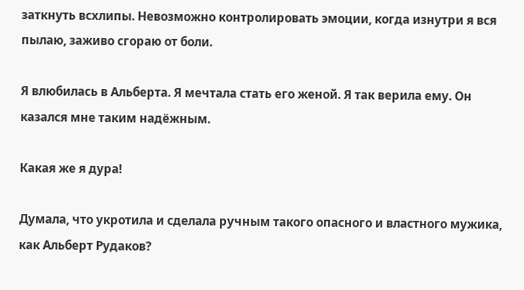заткнуть всхлипы. Невозможно контролировать эмоции, когда изнутри я вся пылаю, заживо сгораю от боли.

Я влюбилась в Альберта. Я мечтала стать его женой. Я так верила ему. Он казался мне таким надёжным.

Какая же я дура!

Думала, что укротила и сделала ручным такого опасного и властного мужика, как Альберт Рудаков?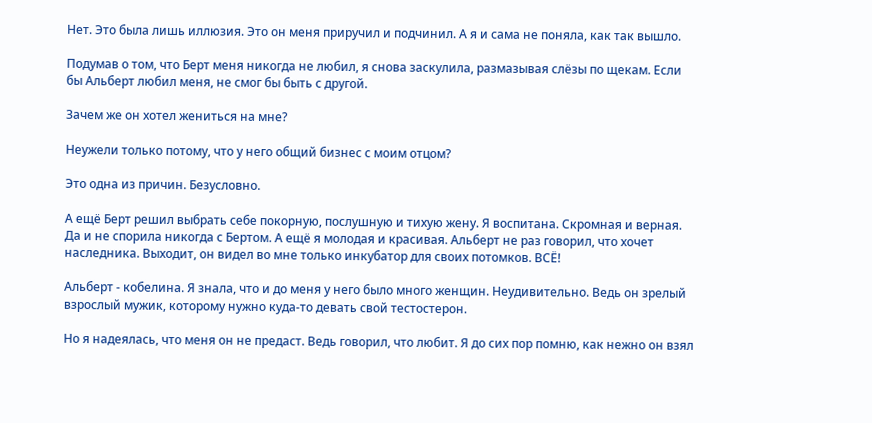Нет. Это была лишь иллюзия. Это он меня приручил и подчинил. А я и сама не поняла, как так вышло.

Подумав о том, что Берт меня никогда не любил, я снова заскулила, размазывая слёзы по щекам. Если бы Альберт любил меня, не смог бы быть с другой.

Зачем же он хотел жениться на мне?

Неужели только потому, что у него общий бизнес с моим отцом?

Это одна из причин. Безусловно.

А ещё Берт решил выбрать себе покорную, послушную и тихую жену. Я воспитана. Скромная и верная. Да и не спорила никогда с Бертом. А ещё я молодая и красивая. Альберт не раз говорил, что хочет наследника. Выходит, он видел во мне только инкубатор для своих потомков. ВСЁ!

Альберт - кобелина. Я знала, что и до меня у него было много женщин. Неудивительно. Ведь он зрелый взрослый мужик, которому нужно куда-то девать свой тестостерон.

Но я надеялась, что меня он не предаст. Ведь говорил, что любит. Я до сих пор помню, как нежно он взял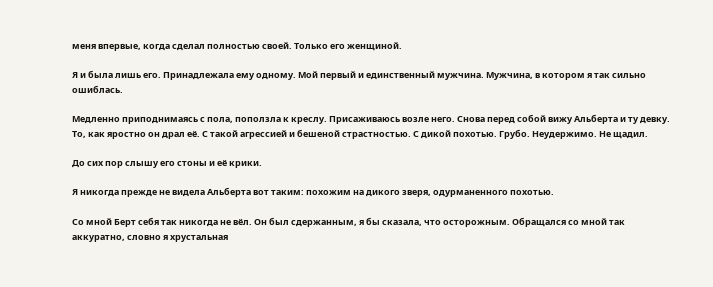меня впервые, когда сделал полностью своей. Только его женщиной.

Я и была лишь его. Принадлежала ему одному. Мой первый и единственный мужчина. Мужчина, в котором я так сильно ошиблась.

Медленно приподнимаясь с пола, поползла к креслу. Присаживаюсь возле него. Снова перед собой вижу Альберта и ту девку. То, как яростно он драл её. С такой агрессией и бешеной страстностью. С дикой похотью. Грубо. Неудержимо. Не щадил.

До сих пор слышу его стоны и её крики.

Я никогда прежде не видела Альберта вот таким: похожим на дикого зверя, одурманенного похотью.

Со мной Берт себя так никогда не вёл. Он был сдержанным, я бы сказала, что осторожным. Обращался со мной так аккуратно, словно я хрустальная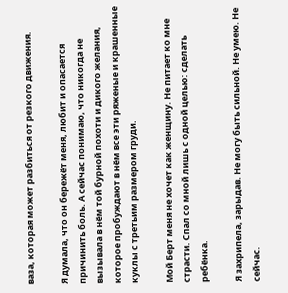ваза, которая может разбиться от резкого движения.

Я думала, что он бережёт меня, любит и опасается причинить боль. А сейчас понимаю, что никогда не вызывала в нём той бурной похоти и дикого желания, которое пробуждают в нём все эти ряженые и крашенные куклы с третьим размером груди.

Мой Берт меня не хочет как женщину. Не питает ко мне страсти. Спал со мной лишь с одной целью: сделать ребёнка.

Я захрипела, зарыдав. Не могу быть сильной. Не умею. Не сейчас.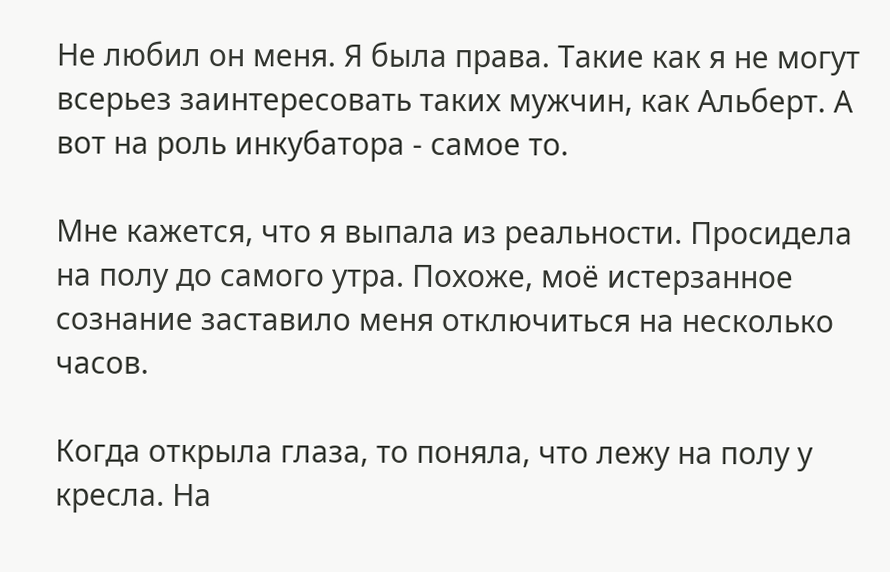Не любил он меня. Я была права. Такие как я не могут всерьез заинтересовать таких мужчин, как Альберт. А вот на роль инкубатора - самое то.

Мне кажется, что я выпала из реальности. Просидела на полу до самого утра. Похоже, моё истерзанное сознание заставило меня отключиться на несколько часов.

Когда открыла глаза, то поняла, что лежу на полу у кресла. На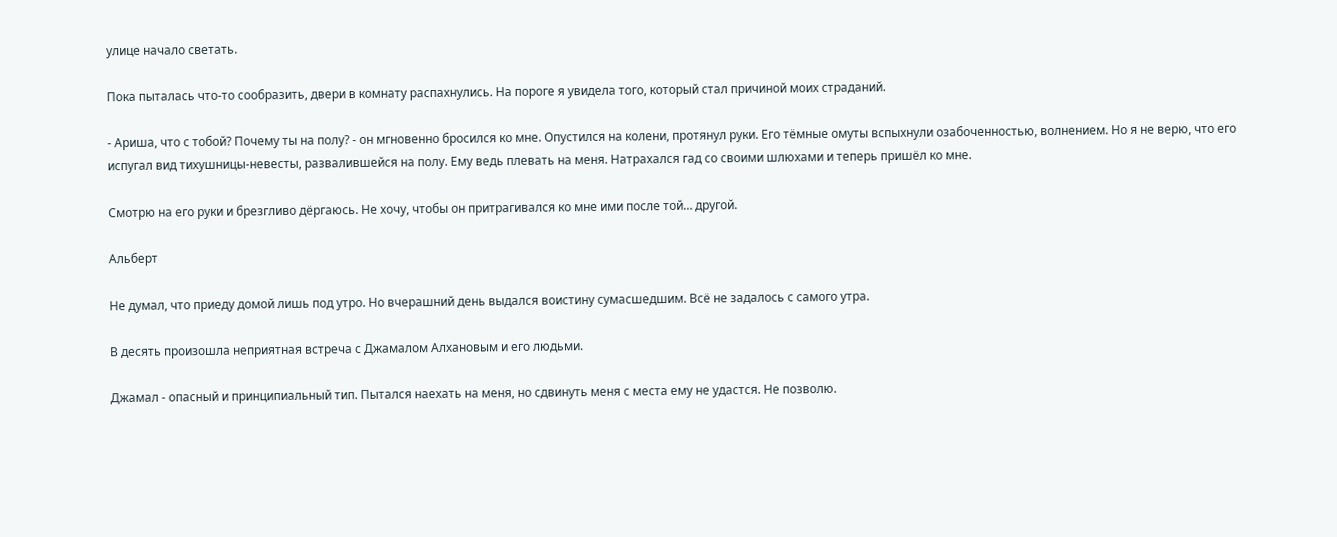улице начало светать.

Пока пыталась что-то сообразить, двери в комнату распахнулись. На пороге я увидела того, который стал причиной моих страданий.

- Ариша, что с тобой? Почему ты на полу? - он мгновенно бросился ко мне. Опустился на колени, протянул руки. Его тёмные омуты вспыхнули озабоченностью, волнением. Но я не верю, что его испугал вид тихушницы-невесты, развалившейся на полу. Ему ведь плевать на меня. Натрахался гад со своими шлюхами и теперь пришёл ко мне.

Смотрю на его руки и брезгливо дёргаюсь. Не хочу, чтобы он притрагивался ко мне ими после той… другой.

Альберт

Не думал, что приеду домой лишь под утро. Но вчерашний день выдался воистину сумасшедшим. Всё не задалось с самого утра.

В десять произошла неприятная встреча с Джамалом Алхановым и его людьми.

Джамал - опасный и принципиальный тип. Пытался наехать на меня, но сдвинуть меня с места ему не удастся. Не позволю.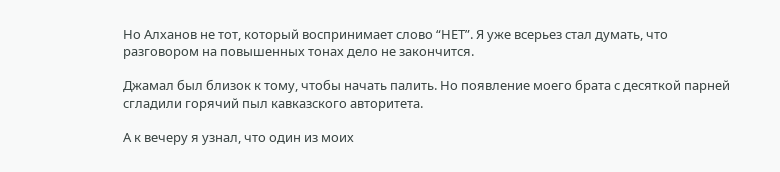Но Алханов не тот, который воспринимает слово “НЕТ”. Я уже всерьез стал думать, что разговором на повышенных тонах дело не закончится.

Джамал был близок к тому, чтобы начать палить. Но появление моего брата с десяткой парней сгладили горячий пыл кавказского авторитета.

А к вечеру я узнал, что один из моих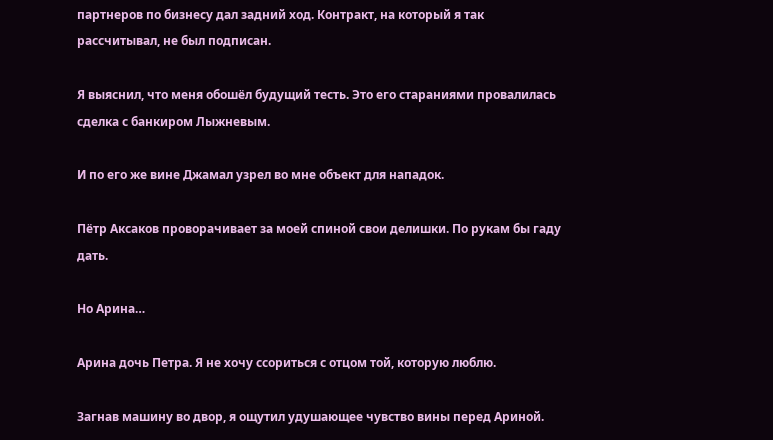партнеров по бизнесу дал задний ход. Контракт, на который я так рассчитывал, не был подписан.

Я выяснил, что меня обошёл будущий тесть. Это его стараниями провалилась сделка с банкиром Лыжневым.

И по его же вине Джамал узрел во мне объект для нападок.

Пётр Аксаков проворачивает за моей спиной свои делишки. По рукам бы гаду дать.

Но Арина…

Арина дочь Петра. Я не хочу ссориться с отцом той, которую люблю.

Загнав машину во двор, я ощутил удушающее чувство вины перед Ариной.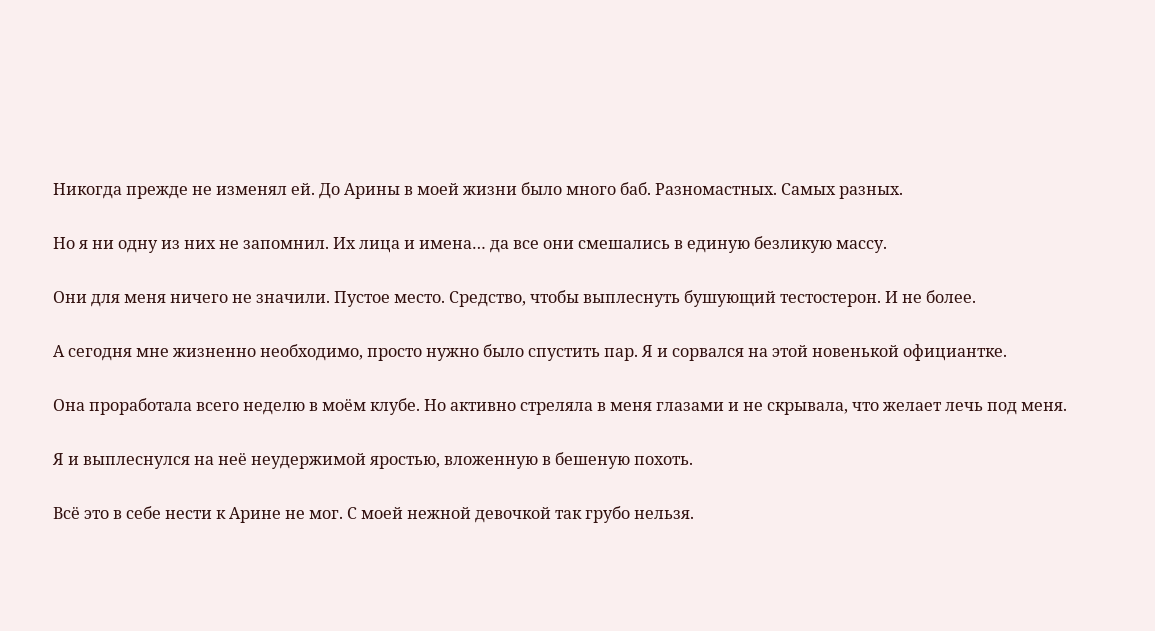Никогда прежде не изменял ей. До Арины в моей жизни было много баб. Разномастных. Самых разных.

Но я ни одну из них не запомнил. Их лица и имена… да все они смешались в единую безликую массу.

Они для меня ничего не значили. Пустое место. Средство, чтобы выплеснуть бушующий тестостерон. И не более.

А сегодня мне жизненно необходимо, просто нужно было спустить пар. Я и сорвался на этой новенькой официантке.

Она проработала всего неделю в моём клубе. Но активно стреляла в меня глазами и не скрывала, что желает лечь под меня.

Я и выплеснулся на неё неудержимой яростью, вложенную в бешеную похоть.

Всё это в себе нести к Арине не мог. С моей нежной девочкой так грубо нельзя.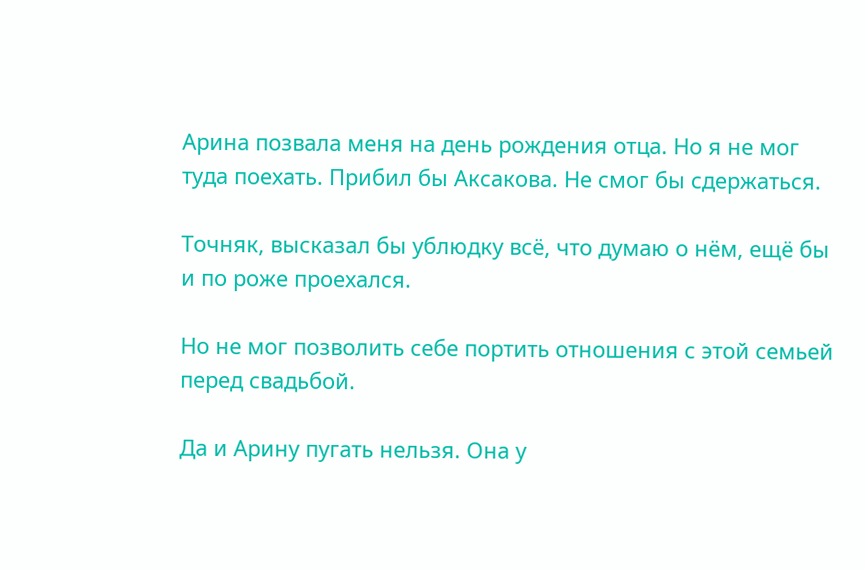Арина позвала меня на день рождения отца. Но я не мог туда поехать. Прибил бы Аксакова. Не смог бы сдержаться.

Точняк, высказал бы ублюдку всё, что думаю о нём, ещё бы и по роже проехался.

Но не мог позволить себе портить отношения с этой семьей перед свадьбой.

Да и Арину пугать нельзя. Она у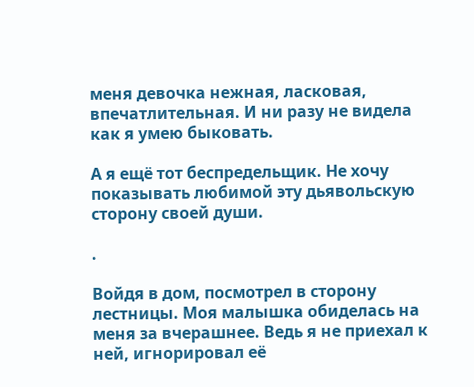меня девочка нежная, ласковая, впечатлительная. И ни разу не видела как я умею быковать.

А я ещё тот беспредельщик. Не хочу показывать любимой эту дьявольскую сторону своей души.

.

Войдя в дом, посмотрел в сторону лестницы. Моя малышка обиделась на меня за вчерашнее. Ведь я не приехал к ней, игнорировал её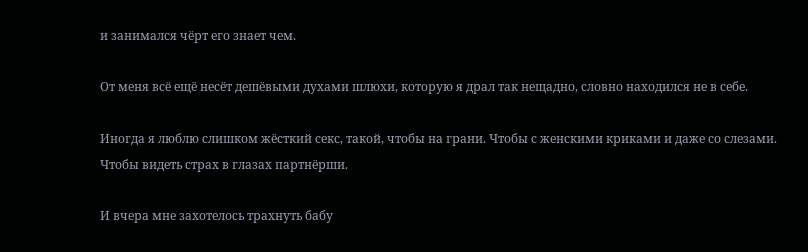и занимался чёрт его знает чем.

От меня всё ещё несёт дешёвыми духами шлюхи, которую я драл так нещадно, словно находился не в себе.

Иногда я люблю слишком жёсткий секс, такой, чтобы на грани. Чтобы с женскими криками и даже со слезами. Чтобы видеть страх в глазах партнёрши.

И вчера мне захотелось трахнуть бабу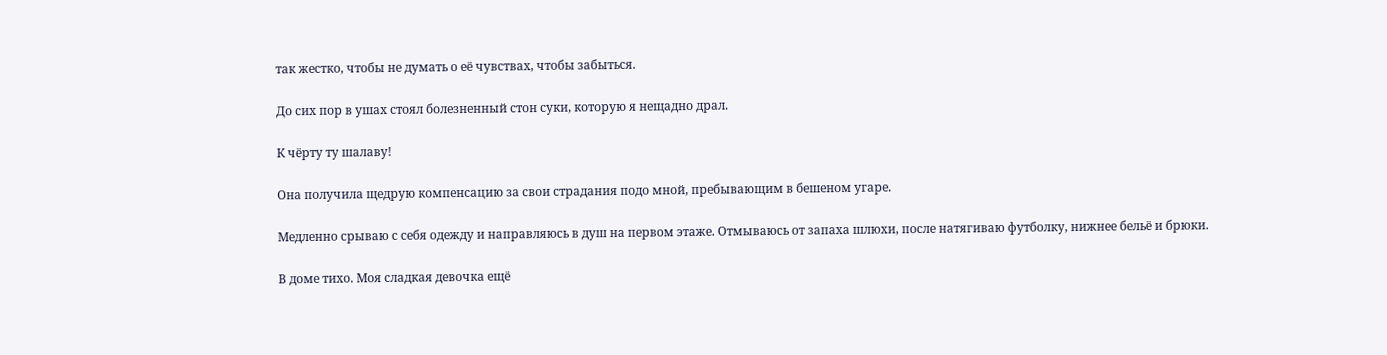так жестко, чтобы не думать о её чувствах, чтобы забыться.

До сих пор в ушах стоял болезненный стон суки, которую я нещадно драл.

К чёрту ту шалаву!

Она получила щедрую компенсацию за свои страдания подо мной, пребывающим в бешеном угаре.

Медленно срываю с себя одежду и направляюсь в душ на первом этаже. Отмываюсь от запаха шлюхи, после натягиваю футболку, нижнее бельё и брюки.

В доме тихо. Моя сладкая девочка ещё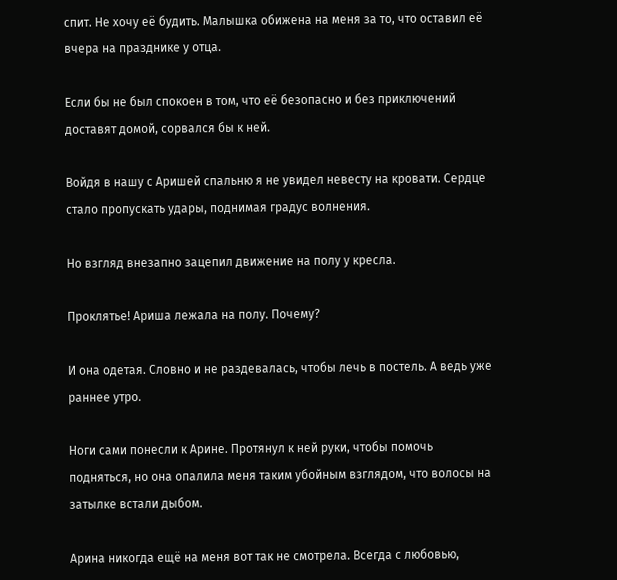спит. Не хочу её будить. Малышка обижена на меня за то, что оставил её вчера на празднике у отца.

Если бы не был спокоен в том, что её безопасно и без приключений доставят домой, сорвался бы к ней.

Войдя в нашу с Аришей спальню я не увидел невесту на кровати. Сердце стало пропускать удары, поднимая градус волнения.

Но взгляд внезапно зацепил движение на полу у кресла.

Проклятье! Ариша лежала на полу. Почему?

И она одетая. Словно и не раздевалась, чтобы лечь в постель. А ведь уже раннее утро.

Ноги сами понесли к Арине. Протянул к ней руки, чтобы помочь подняться, но она опалила меня таким убойным взглядом, что волосы на затылке встали дыбом.

Арина никогда ещё на меня вот так не смотрела. Всегда с любовью,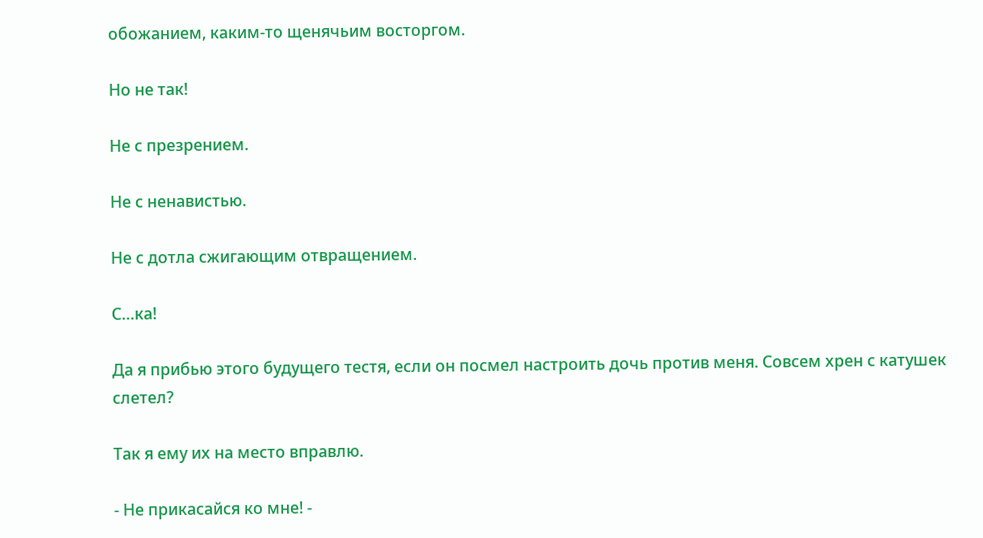обожанием, каким-то щенячьим восторгом.

Но не так!

Не с презрением.

Не с ненавистью.

Не с дотла сжигающим отвращением.

С…ка!

Да я прибью этого будущего тестя, если он посмел настроить дочь против меня. Совсем хрен с катушек слетел?

Так я ему их на место вправлю.

- Не прикасайся ко мне! -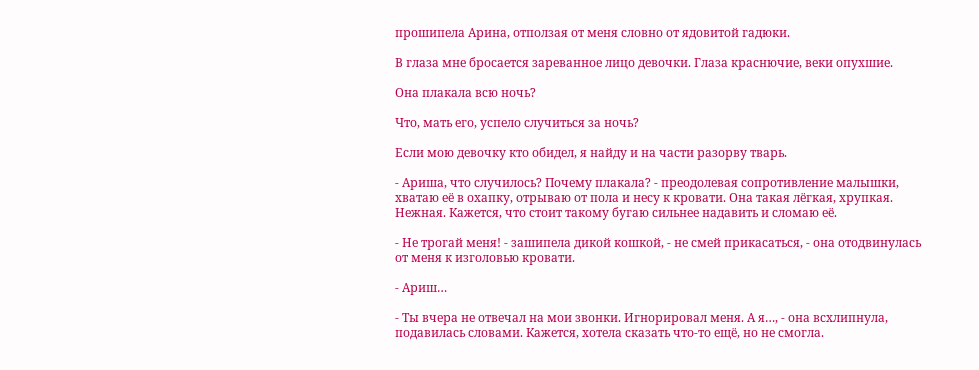прошипела Арина, отползая от меня словно от ядовитой гадюки.

В глаза мне бросается зареванное лицо девочки. Глаза краснючие, веки опухшие.

Она плакала всю ночь?

Что, мать его, успело случиться за ночь?

Если мою девочку кто обидел, я найду и на части разорву тварь.

- Ариша, что случилось? Почему плакала? - преодолевая сопротивление малышки, хватаю её в охапку, отрываю от пола и несу к кровати. Она такая лёгкая, хрупкая. Нежная. Кажется, что стоит такому бугаю сильнее надавить и сломаю её.

- Не трогай меня! - зашипела дикой кошкой, - не смей прикасаться, - она отодвинулась от меня к изголовью кровати.

- Ариш…

- Ты вчера не отвечал на мои звонки. Игнорировал меня. А я…, - она всхлипнула, подавилась словами. Кажется, хотела сказать что-то ещё, но не смогла.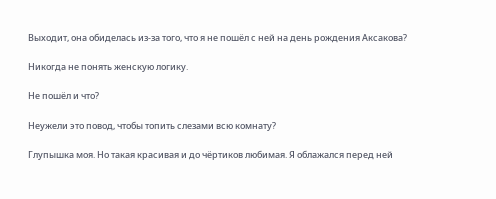Выходит, она обиделась из-за того, что я не пошёл с ней на день рождения Аксакова?

Никогда не понять женскую логику.

Не пошёл и что?

Неужели это повод, чтобы топить слезами всю комнату?

Глупышка моя. Но такая красивая и до чёртиков любимая. Я облажался перед ней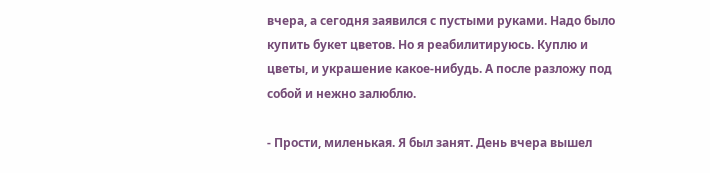вчера, а сегодня заявился с пустыми руками. Надо было купить букет цветов. Но я реабилитируюсь. Куплю и цветы, и украшение какое-нибудь. А после разложу под собой и нежно залюблю.

- Прости, миленькая. Я был занят. День вчера вышел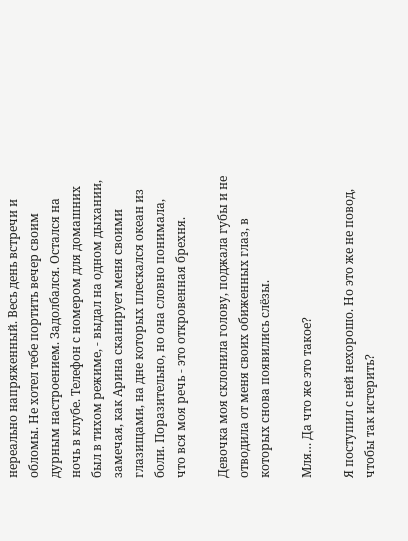нереально напряженный. Весь день встречи и обломы. Не хотел тебе портить вечер своим дурным настроением. Задолбался. Остался на ночь в клубе. Телефон с номером для домашних был в тихом режиме, - выдал на одном дыхании, замечая, как Арина сканирует меня своими глазищами, на дне которых плескался океан из боли. Поразительно, но она словно понимала, что вся моя речь - это откровенная брехня.

Девочка моя склонила голову, поджала губы и не отводила от меня своих обиженных глаз, в которых снова появились слёзы.

Мля… Да что же это такое?

Я поступил с ней нехорошо. Но это же не повод, чтобы так истерить?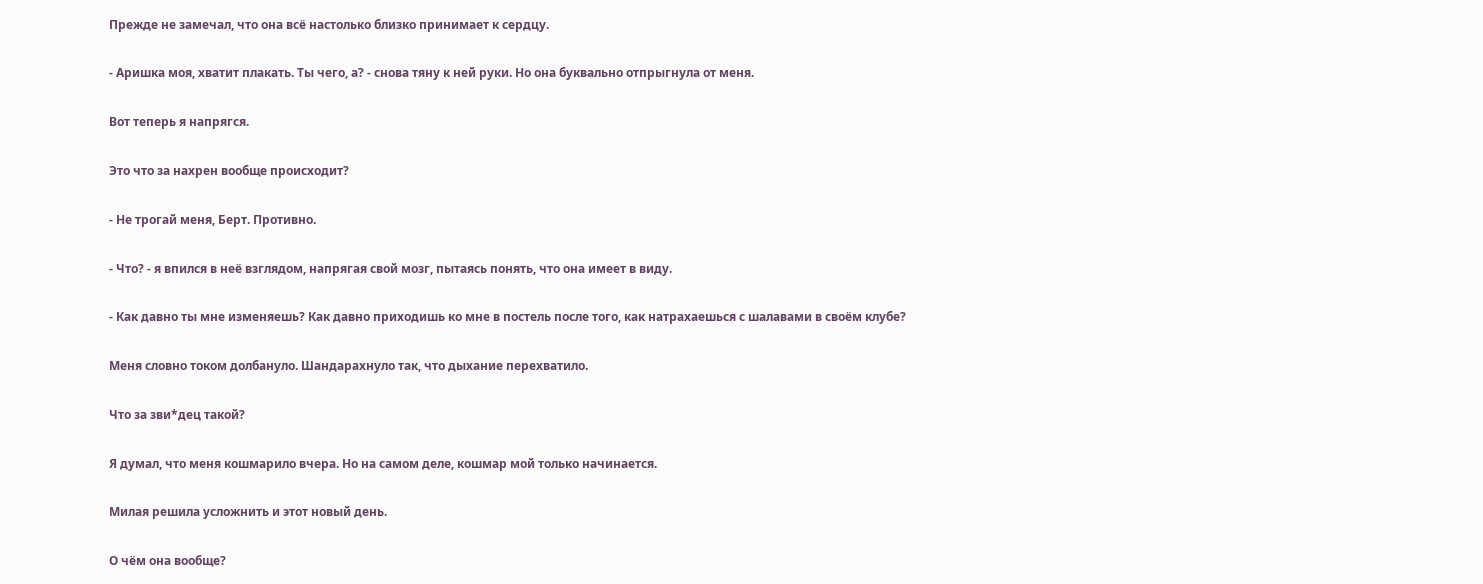Прежде не замечал, что она всё настолько близко принимает к сердцу.

- Аришка моя, хватит плакать. Ты чего, а? - снова тяну к ней руки. Но она буквально отпрыгнула от меня.

Вот теперь я напрягся.

Это что за нахрен вообще происходит?

- Не трогай меня, Берт. Противно.

- Что? - я впился в неё взглядом, напрягая свой мозг, пытаясь понять, что она имеет в виду.

- Как давно ты мне изменяешь? Как давно приходишь ко мне в постель после того, как натрахаешься с шалавами в своём клубе?

Меня словно током долбануло. Шандарахнуло так, что дыхание перехватило.

Что за зви*дец такой?

Я думал, что меня кошмарило вчера. Но на самом деле, кошмар мой только начинается.

Милая решила усложнить и этот новый день.

О чём она вообще?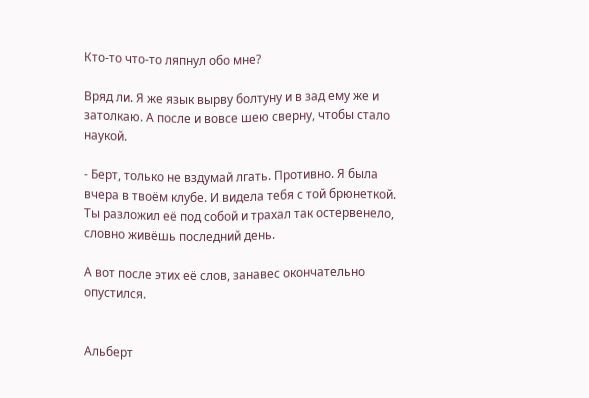Кто-то что-то ляпнул обо мне?

Вряд ли. Я же язык вырву болтуну и в зад ему же и затолкаю. А после и вовсе шею сверну, чтобы стало наукой.

- Берт, только не вздумай лгать. Противно. Я была вчера в твоём клубе. И видела тебя с той брюнеткой. Ты разложил её под собой и трахал так остервенело, словно живёшь последний день.

А вот после этих её слов, занавес окончательно опустился.


Альберт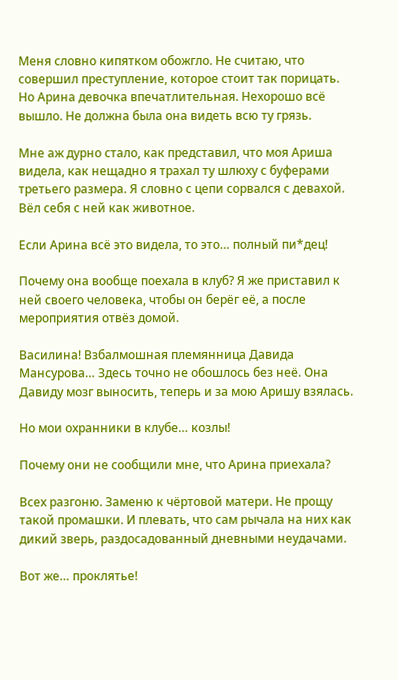Меня словно кипятком обожгло. Не считаю, что совершил преступление, которое стоит так порицать. Но Арина девочка впечатлительная. Нехорошо всё вышло. Не должна была она видеть всю ту грязь.

Мне аж дурно стало, как представил, что моя Ариша видела, как нещадно я трахал ту шлюху с буферами третьего размера. Я словно с цепи сорвался с девахой. Вёл себя с ней как животное.

Если Арина всё это видела, то это… полный пи*дец!

Почему она вообще поехала в клуб? Я же приставил к ней своего человека, чтобы он берёг её, а после мероприятия отвёз домой.

Василина! Взбалмошная племянница Давида Мансурова… Здесь точно не обошлось без неё. Она Давиду мозг выносить, теперь и за мою Аришу взялась.

Но мои охранники в клубе… козлы!

Почему они не сообщили мне, что Арина приехала?

Всех разгоню. Заменю к чёртовой матери. Не прощу такой промашки. И плевать, что сам рычала на них как дикий зверь, раздосадованный дневными неудачами.

Вот же… проклятье!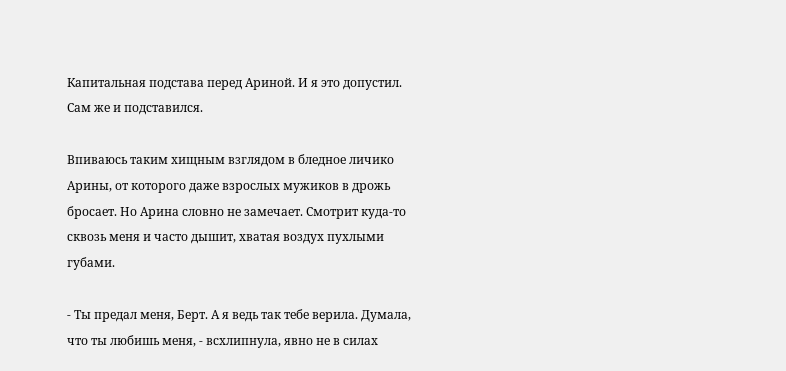Капитальная подстава перед Ариной. И я это допустил. Сам же и подставился.

Впиваюсь таким хищным взглядом в бледное личико Арины, от которого даже взрослых мужиков в дрожь бросает. Но Арина словно не замечает. Смотрит куда-то сквозь меня и часто дышит, хватая воздух пухлыми губами.

- Ты предал меня, Берт. А я ведь так тебе верила. Думала, что ты любишь меня, - всхлипнула, явно не в силах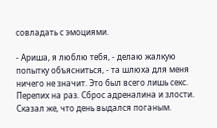совладать с эмоциями.

- Ариша, я люблю тебя, - делаю жалкую попытку объясниться, - та шлюха для меня ничего не значит. Это был всего лишь секс. Перепих на раз. Сброс адреналина и злости. Сказал же, что день выдался поганым.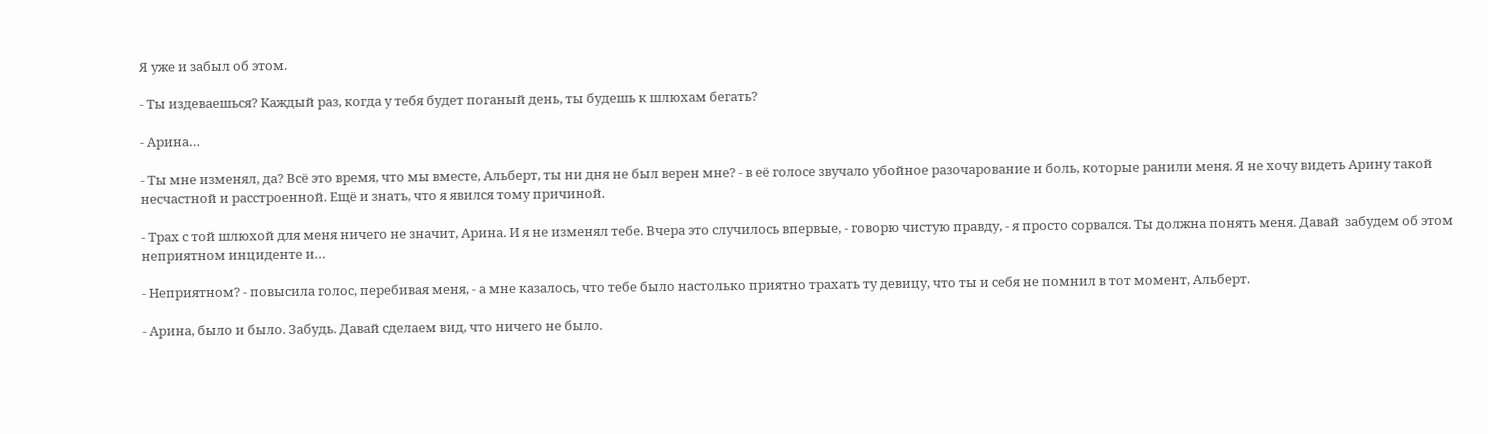Я уже и забыл об этом.

- Ты издеваешься? Каждый раз, когда у тебя будет поганый день, ты будешь к шлюхам бегать?

- Арина…

- Ты мне изменял, да? Всё это время, что мы вместе, Альберт, ты ни дня не был верен мне? - в её голосе звучало убойное разочарование и боль, которые ранили меня. Я не хочу видеть Арину такой несчастной и расстроенной. Ещё и знать, что я явился тому причиной.

- Трах с той шлюхой для меня ничего не значит, Арина. И я не изменял тебе. Вчера это случилось впервые, - говорю чистую правду, - я просто сорвался. Ты должна понять меня. Давай  забудем об этом неприятном инциденте и…

- Неприятном? - повысила голос, перебивая меня, - а мне казалось, что тебе было настолько приятно трахать ту девицу, что ты и себя не помнил в тот момент, Альберт.

- Арина, было и было. Забудь. Давай сделаем вид, что ничего не было.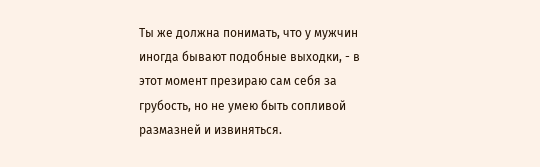Ты же должна понимать, что у мужчин иногда бывают подобные выходки, - в этот момент презираю сам себя за грубость, но не умею быть сопливой размазней и извиняться.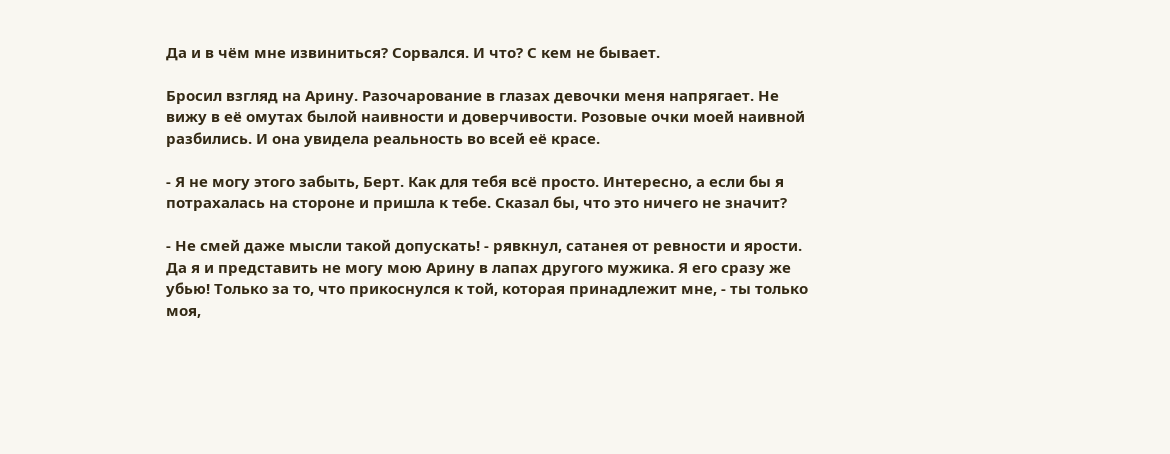Да и в чём мне извиниться? Сорвался. И что? С кем не бывает.

Бросил взгляд на Арину. Разочарование в глазах девочки меня напрягает. Не вижу в её омутах былой наивности и доверчивости. Розовые очки моей наивной разбились. И она увидела реальность во всей её красе.

- Я не могу этого забыть, Берт. Как для тебя всё просто. Интересно, а если бы я потрахалась на стороне и пришла к тебе. Сказал бы, что это ничего не значит?

- Не смей даже мысли такой допускать! - рявкнул, сатанея от ревности и ярости. Да я и представить не могу мою Арину в лапах другого мужика. Я его сразу же убью! Только за то, что прикоснулся к той, которая принадлежит мне, - ты только моя,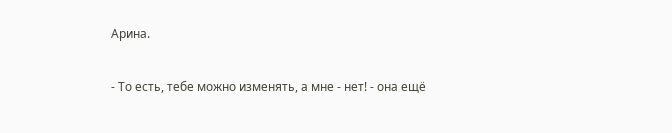Арина.

- То есть, тебе можно изменять, а мне - нет! - она ещё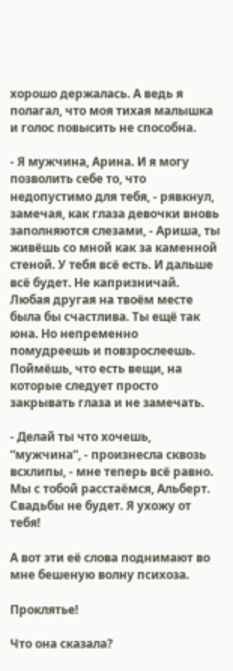хорошо держалась. А ведь я полагал, что моя тихая малышка и голос повысить не способна.

- Я мужчина, Арина. И я могу позволить себе то, что недопустимо для тебя, - рявкнул, замечая, как глаза девочки вновь заполняются слезами, - Ариша, ты живёшь со мной как за каменной стеной. У тебя всё есть. И дальше всё будет. Не капризничай. Любая другая на твоём месте была бы счастлива. Ты ещё так юна. Но непременно помудреешь и повзрослеешь. Поймёшь, что есть вещи, на которые следует просто закрывать глаза и не замечать.

- Делай ты что хочешь, “мужчина”, - произнесла сквозь всхлипы, - мне теперь всё равно. Мы с тобой расстаёмся, Альберт. Свадьбы не будет. Я ухожу от тебя!

А вот эти её слова поднимают во мне бешеную волну психоза.

Проклятье!

Что она сказала?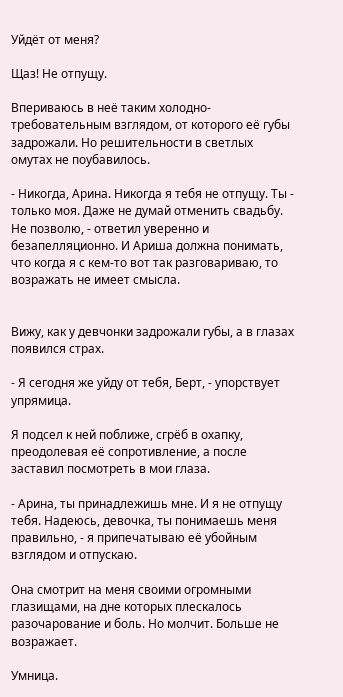Уйдёт от меня?

Щаз! Не отпущу.

Впериваюсь в неё таким холодно-требовательным взглядом, от которого её губы задрожали. Но решительности в светлых омутах не поубавилось.

- Никогда, Арина. Никогда я тебя не отпущу. Ты - только моя. Даже не думай отменить свадьбу. Не позволю, - ответил уверенно и безапелляционно. И Ариша должна понимать, что когда я с кем-то вот так разговариваю, то возражать не имеет смысла.


Вижу, как у девчонки задрожали губы, а в глазах появился страх.

- Я сегодня же уйду от тебя, Берт, - упорствует упрямица.

Я подсел к ней поближе, сгрёб в охапку, преодолевая её сопротивление, а после заставил посмотреть в мои глаза.

- Арина, ты принадлежишь мне. И я не отпущу тебя. Надеюсь, девочка, ты понимаешь меня правильно, - я припечатываю её убойным взглядом и отпускаю.

Она смотрит на меня своими огромными глазищами, на дне которых плескалось разочарование и боль. Но молчит. Больше не возражает.

Умница.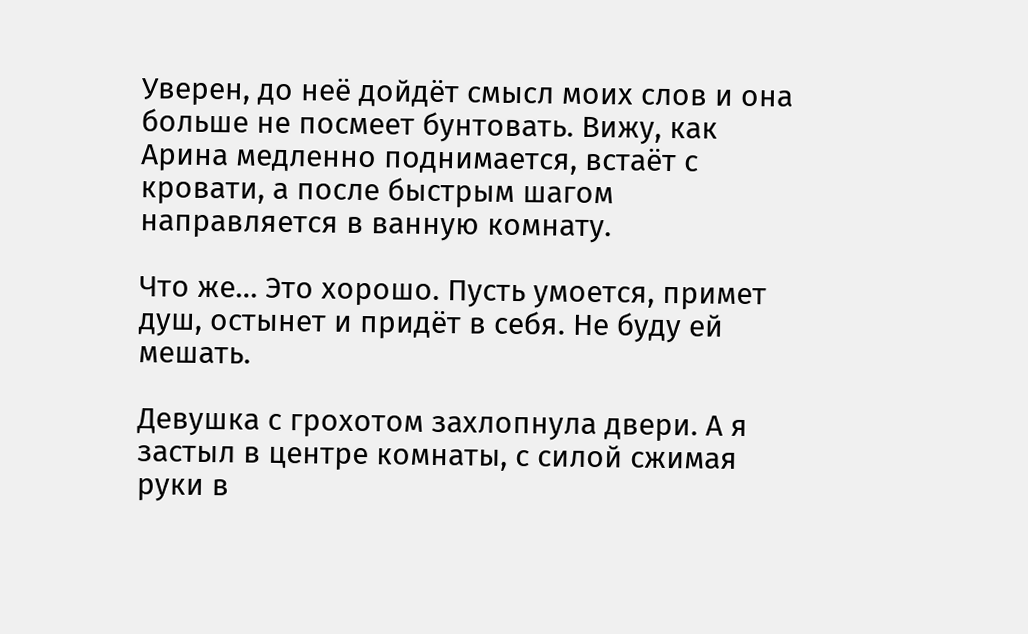Уверен, до неё дойдёт смысл моих слов и она больше не посмеет бунтовать. Вижу, как Арина медленно поднимается, встаёт с кровати, а после быстрым шагом направляется в ванную комнату.

Что же… Это хорошо. Пусть умоется, примет душ, остынет и придёт в себя. Не буду ей мешать.

Девушка с грохотом захлопнула двери. А я застыл в центре комнаты, с силой сжимая руки в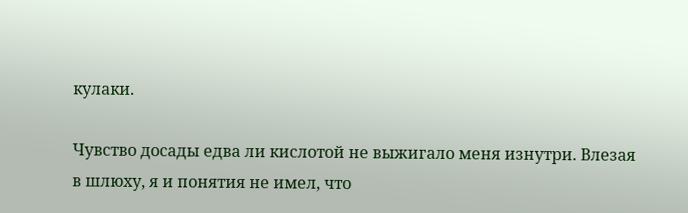кулаки.

Чувство досады едва ли кислотой не выжигало меня изнутри. Влезая в шлюху, я и понятия не имел, что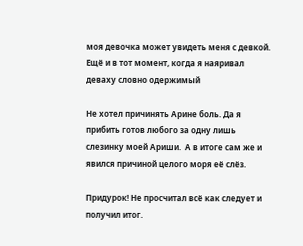моя девочка может увидеть меня с девкой. Ещё и в тот момент, когда я наяривал деваху словно одержимый

Не хотел причинять Арине боль. Да я прибить готов любого за одну лишь слезинку моей Ариши.  А в итоге сам же и явился причиной целого моря её слёз.

Придурок! Не просчитал всё как следует и получил итог.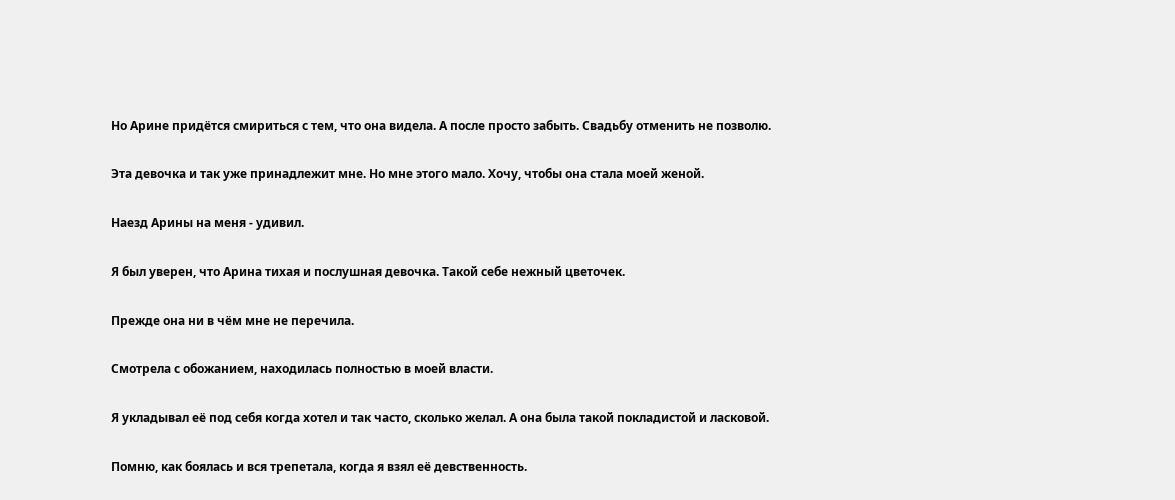Но Арине придётся смириться с тем, что она видела. А после просто забыть. Свадьбу отменить не позволю.

Эта девочка и так уже принадлежит мне. Но мне этого мало. Хочу, чтобы она стала моей женой.

Наезд Арины на меня - удивил.

Я был уверен, что Арина тихая и послушная девочка. Такой себе нежный цветочек.

Прежде она ни в чём мне не перечила.

Смотрела с обожанием, находилась полностью в моей власти.

Я укладывал её под себя когда хотел и так часто, сколько желал. А она была такой покладистой и ласковой.

Помню, как боялась и вся трепетала, когда я взял её девственность.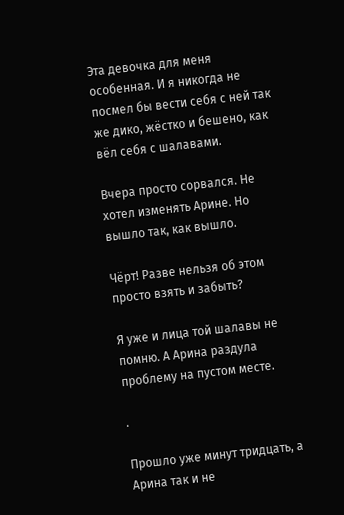Эта девочка для меня особенная. И я никогда не посмел бы вести себя с ней так же дико, жёстко и бешено, как вёл себя с шалавами.

Вчера просто сорвался. Не хотел изменять Арине. Но вышло так, как вышло.

Чёрт! Разве нельзя об этом просто взять и забыть?

Я уже и лица той шалавы не помню. А Арина раздула проблему на пустом месте.

.

Прошло уже минут тридцать, а Арина так и не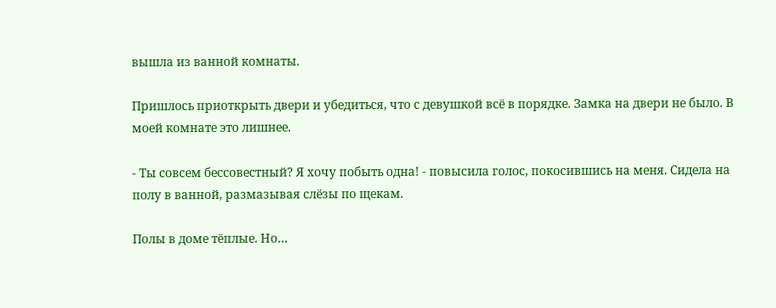вышла из ванной комнаты.

Пришлось приоткрыть двери и убедиться, что с девушкой всё в порядке. Замка на двери не было. В моей комнате это лишнее.

- Ты совсем бессовестный? Я хочу побыть одна! - повысила голос, покосившись на меня. Сидела на полу в ванной, размазывая слёзы по щекам.

Полы в доме тёплые. Но…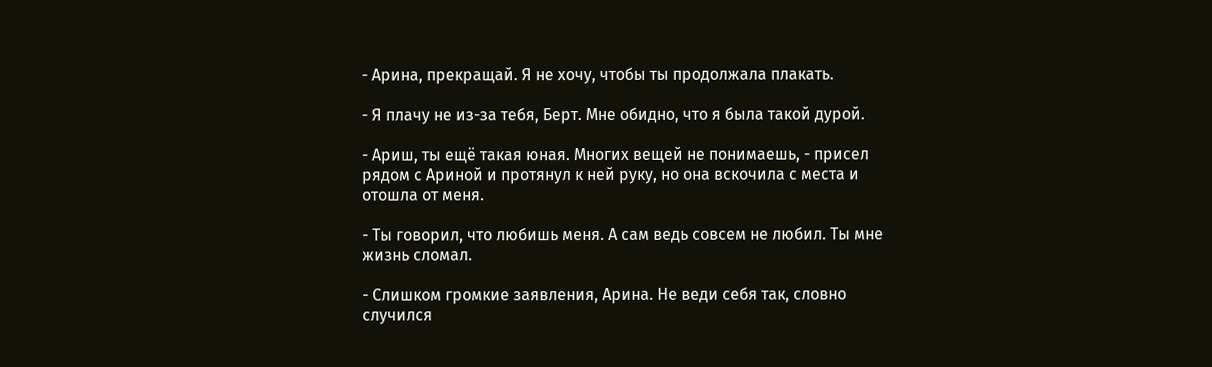- Арина, прекращай. Я не хочу, чтобы ты продолжала плакать.

- Я плачу не из-за тебя, Берт. Мне обидно, что я была такой дурой.

- Ариш, ты ещё такая юная. Многих вещей не понимаешь, - присел рядом с Ариной и протянул к ней руку, но она вскочила с места и отошла от меня.

- Ты говорил, что любишь меня. А сам ведь совсем не любил. Ты мне жизнь сломал.

- Слишком громкие заявления, Арина. Не веди себя так, словно случился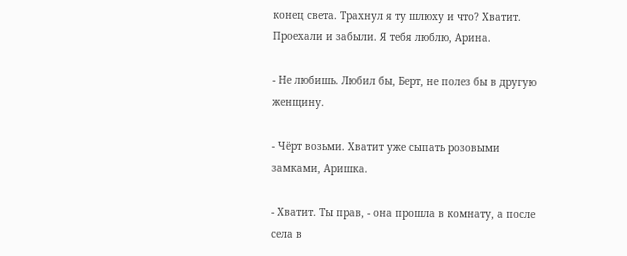конец света. Трахнул я ту шлюху и что? Хватит. Проехали и забыли. Я тебя люблю, Арина.

- Не любишь. Любил бы, Берт, не полез бы в другую женщину.

- Чёрт возьми. Хватит уже сыпать розовыми замками, Аришка.

- Хватит. Ты прав, - она прошла в комнату, а после села в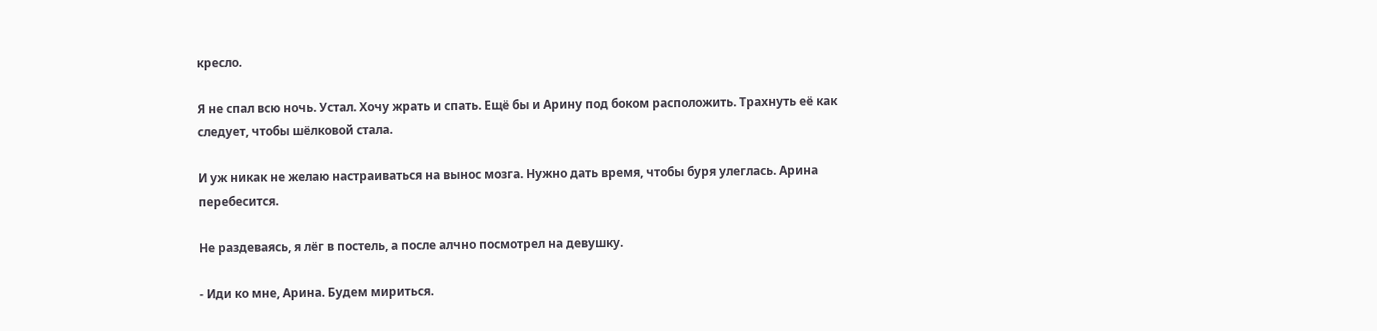кресло.

Я не спал всю ночь. Устал. Хочу жрать и спать. Ещё бы и Арину под боком расположить. Трахнуть её как следует, чтобы шёлковой стала.

И уж никак не желаю настраиваться на вынос мозга. Нужно дать время, чтобы буря улеглась. Арина перебесится.

Не раздеваясь, я лёг в постель, а после алчно посмотрел на девушку.

- Иди ко мне, Арина. Будем мириться.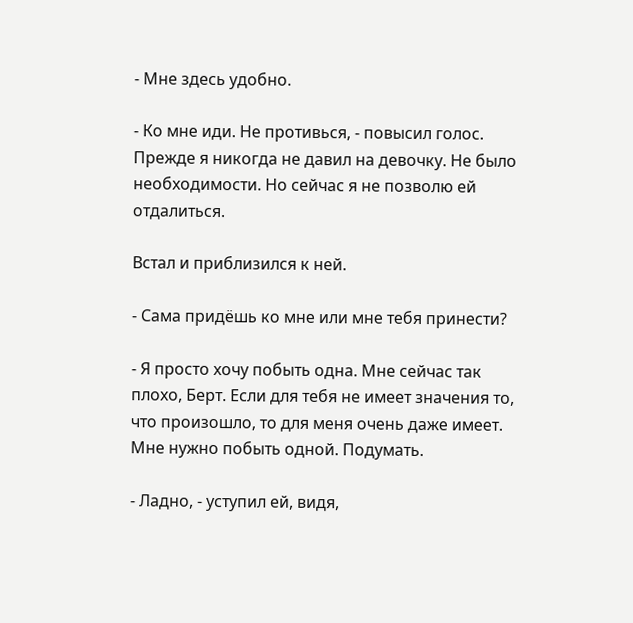- Мне здесь удобно.

- Ко мне иди. Не противься, - повысил голос. Прежде я никогда не давил на девочку. Не было необходимости. Но сейчас я не позволю ей отдалиться.

Встал и приблизился к ней.

- Сама придёшь ко мне или мне тебя принести?

- Я просто хочу побыть одна. Мне сейчас так плохо, Берт. Если для тебя не имеет значения то, что произошло, то для меня очень даже имеет. Мне нужно побыть одной. Подумать.

- Ладно, - уступил ей, видя,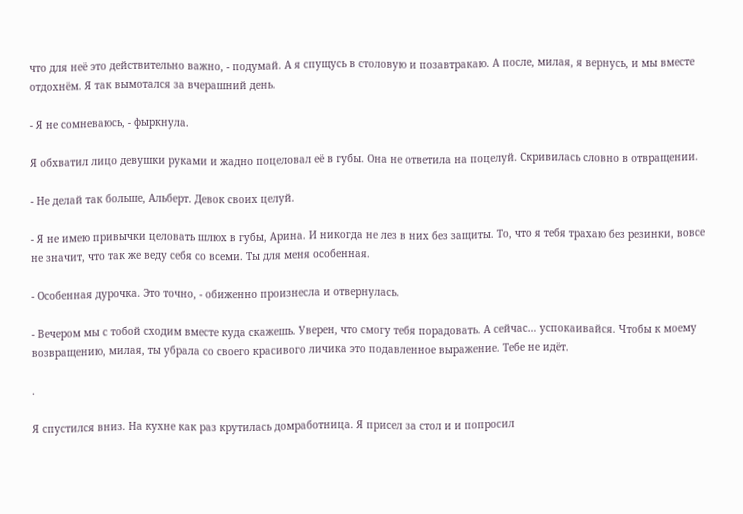что для неё это действительно важно, - подумай. А я спущусь в столовую и позавтракаю. А после, милая, я вернусь, и мы вместе отдохнём. Я так вымотался за вчерашний день.

- Я не сомневаюсь, - фыркнула.

Я обхватил лицо девушки руками и жадно поцеловал её в губы. Она не ответила на поцелуй. Скривилась словно в отвращении.

- Не делай так больше, Альберт. Девок своих целуй.

- Я не имею привычки целовать шлюх в губы, Арина. И никогда не лез в них без защиты. То, что я тебя трахаю без резинки, вовсе не значит, что так же веду себя со всеми. Ты для меня особенная.

- Особенная дурочка. Это точно, - обиженно произнесла и отвернулась.

- Вечером мы с тобой сходим вместе куда скажешь. Уверен, что смогу тебя порадовать. А сейчас… успокаивайся. Чтобы к моему возвращению, милая, ты убрала со своего красивого личика это подавленное выражение. Тебе не идёт.

.

Я спустился вниз. На кухне как раз крутилась домработница. Я присел за стол и и попросил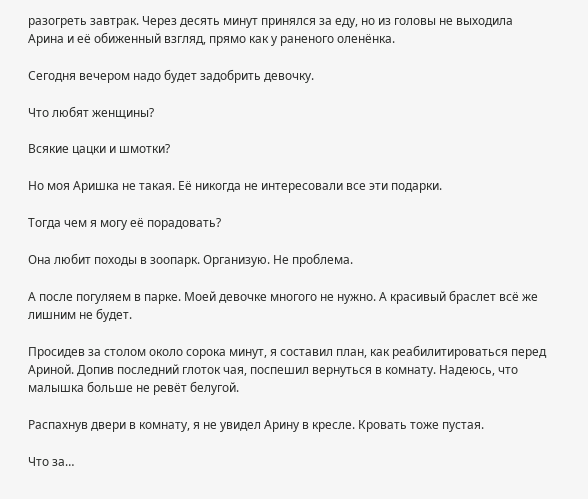разогреть завтрак. Через десять минут принялся за еду, но из головы не выходила Арина и её обиженный взгляд, прямо как у раненого оленёнка.

Сегодня вечером надо будет задобрить девочку.

Что любят женщины?

Всякие цацки и шмотки?

Но моя Аришка не такая. Её никогда не интересовали все эти подарки.

Тогда чем я могу её порадовать?

Она любит походы в зоопарк. Организую. Не проблема.

А после погуляем в парке. Моей девочке многого не нужно. А красивый браслет всё же лишним не будет.

Просидев за столом около сорока минут, я составил план, как реабилитироваться перед Ариной. Допив последний глоток чая, поспешил вернуться в комнату. Надеюсь, что малышка больше не ревёт белугой.

Распахнув двери в комнату, я не увидел Арину в кресле. Кровать тоже пустая.

Что за…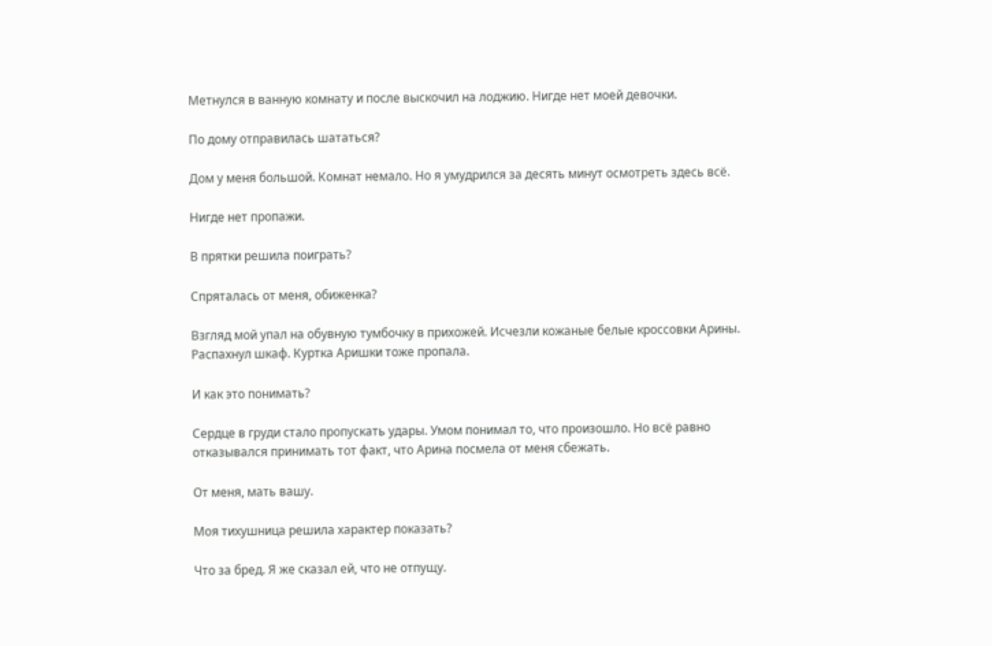Метнулся в ванную комнату и после выскочил на лоджию. Нигде нет моей девочки.

По дому отправилась шататься?

Дом у меня большой. Комнат немало. Но я умудрился за десять минут осмотреть здесь всё.

Нигде нет пропажи.

В прятки решила поиграть?

Спряталась от меня, обиженка?

Взгляд мой упал на обувную тумбочку в прихожей. Исчезли кожаные белые кроссовки Арины. Распахнул шкаф. Куртка Аришки тоже пропала.

И как это понимать?

Сердце в груди стало пропускать удары. Умом понимал то, что произошло. Но всё равно отказывался принимать тот факт, что Арина посмела от меня сбежать.

От меня, мать вашу.

Моя тихушница решила характер показать?

Что за бред. Я же сказал ей, что не отпущу.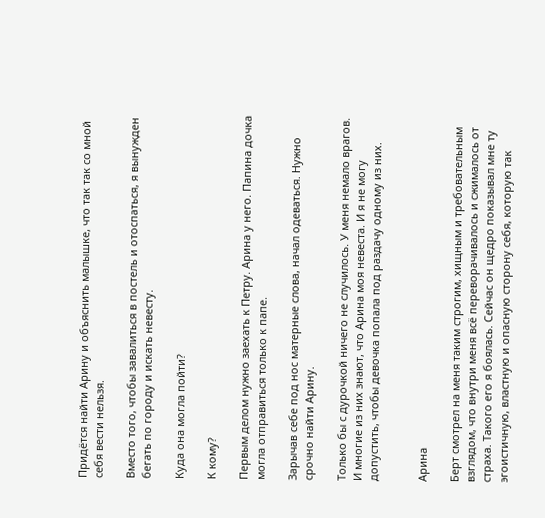Придётся найти Арину и объяснить малышке, что так так со мной себя вести нельзя.

Вместо того, чтобы завалиться в постель и отоспаться, я вынужден бегать по городу и искать невесту.

Куда она могла пойти?

К кому?

Первым делом нужно заехать к Петру. Арина у него. Папина дочка могла отправиться только к папе.

Зарычав себе под нос матерные слова, начал одеваться. Нужно срочно найти Арину.

Только бы с дурочкой ничего не случилось. У меня немало врагов. И многие из них знают, что Арина моя невеста. И я не могу допустить, чтобы девочка попала под раздачу одному из них.


Арина

Берт смотрел на меня таким строгим, хищным и требовательным взглядом, что внутри меня всё переворачивалось и сжималось от страха. Такого его я боялась. Сейчас он щедро показывал мне ту эгоистичную, властную и опасную сторону себя, которую так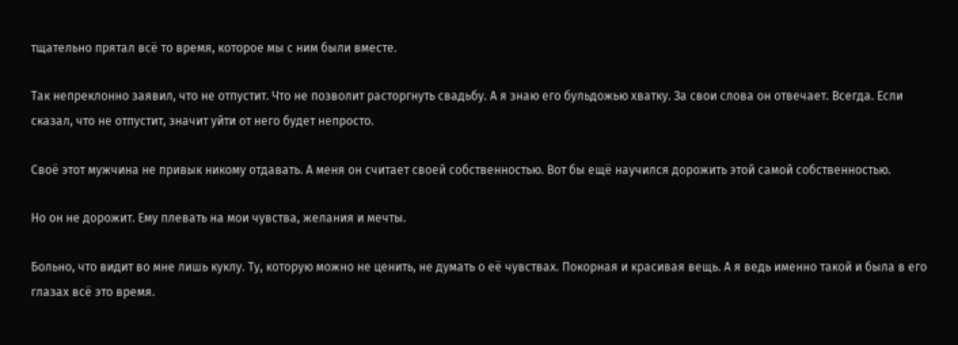тщательно прятал всё то время, которое мы с ним были вместе.

Так непреклонно заявил, что не отпустит. Что не позволит расторгнуть свадьбу. А я знаю его бульдожью хватку. За свои слова он отвечает. Всегда. Если сказал, что не отпустит, значит уйти от него будет непросто.

Своё этот мужчина не привык никому отдавать. А меня он считает своей собственностью. Вот бы ещё научился дорожить этой самой собственностью.

Но он не дорожит. Ему плевать на мои чувства, желания и мечты.

Больно, что видит во мне лишь куклу. Ту, которую можно не ценить, не думать о её чувствах. Покорная и красивая вещь. А я ведь именно такой и была в его глазах всё это время.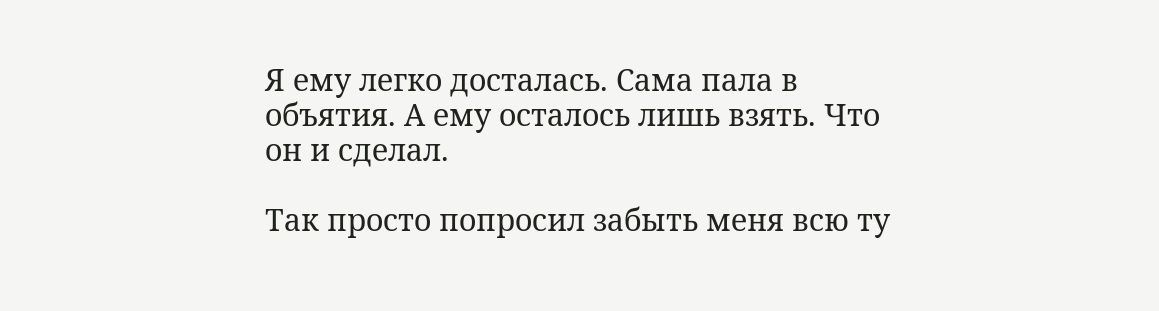Я ему легко досталась. Сама пала в объятия. А ему осталось лишь взять. Что он и сделал.

Так просто попросил забыть меня всю ту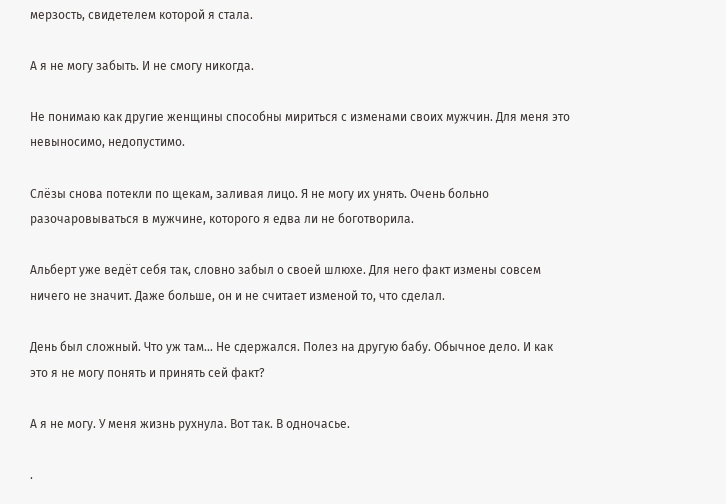мерзость, свидетелем которой я стала.

А я не могу забыть. И не смогу никогда.

Не понимаю как другие женщины способны мириться с изменами своих мужчин. Для меня это невыносимо, недопустимо.

Слёзы снова потекли по щекам, заливая лицо. Я не могу их унять. Очень больно разочаровываться в мужчине, которого я едва ли не боготворила.

Альберт уже ведёт себя так, словно забыл о своей шлюхе. Для него факт измены совсем ничего не значит. Даже больше, он и не считает изменой то, что сделал.

День был сложный. Что уж там… Не сдержался. Полез на другую бабу. Обычное дело. И как это я не могу понять и принять сей факт?

А я не могу. У меня жизнь рухнула. Вот так. В одночасье.

.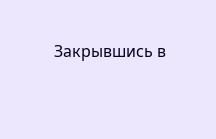Закрывшись в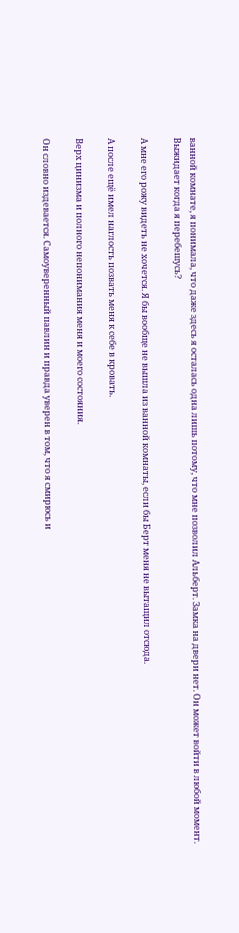ванной комнате, я понимала, что даже здесь я осталась одна лишь потому, что мне позволил Альберт. Замка на двери нет. Он может войти в любой момент. Выжидает когда я перебешусь?

А мне его рожу видеть не хочется. Я бы вообще не вышла из ванной комнаты, если бы Берт меня не вытащил отсюда.

А после ещё имел наглость позвать меня к себе в кровать.

Верх цинизма и полного непонимания меня и моего состояния.

Он словно издевается. Самоуверенный павлин и правда уверен в том, что я смирюсь и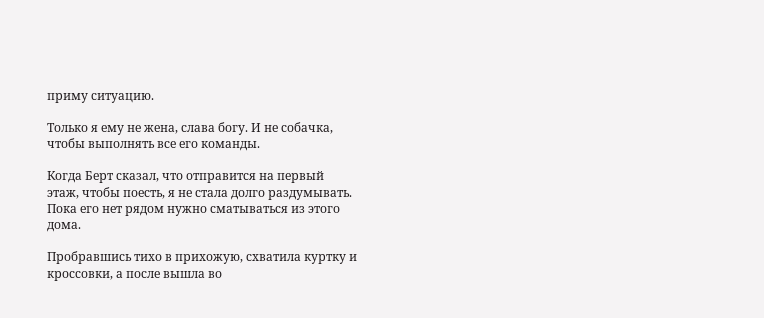приму ситуацию.

Только я ему не жена, слава богу. И не собачка, чтобы выполнять все его команды.

Когда Берт сказал, что отправится на первый этаж, чтобы поесть, я не стала долго раздумывать. Пока его нет рядом нужно сматываться из этого дома.

Пробравшись тихо в прихожую, схватила куртку и кроссовки, а после вышла во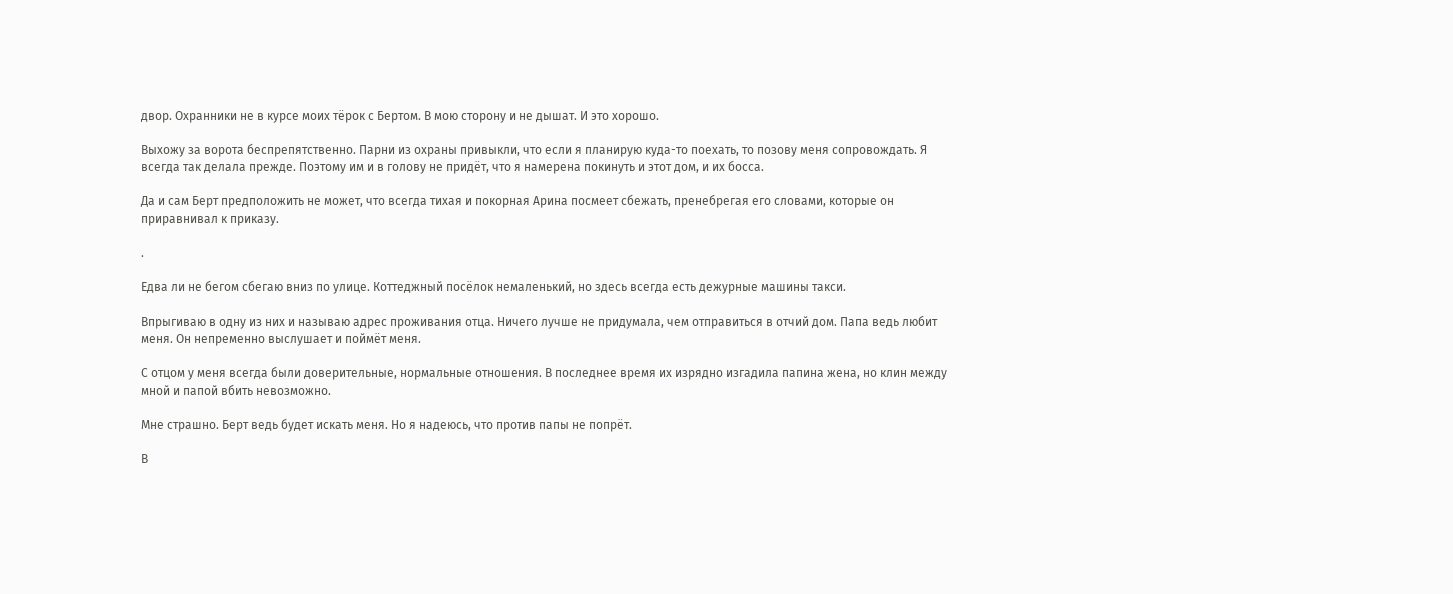двор. Охранники не в курсе моих тёрок с Бертом. В мою сторону и не дышат. И это хорошо.

Выхожу за ворота беспрепятственно. Парни из охраны привыкли, что если я планирую куда-то поехать, то позову меня сопровождать. Я всегда так делала прежде. Поэтому им и в голову не придёт, что я намерена покинуть и этот дом, и их босса.

Да и сам Берт предположить не может, что всегда тихая и покорная Арина посмеет сбежать, пренебрегая его словами, которые он приравнивал к приказу.

.

Едва ли не бегом сбегаю вниз по улице. Коттеджный посёлок немаленький, но здесь всегда есть дежурные машины такси.

Впрыгиваю в одну из них и называю адрес проживания отца. Ничего лучше не придумала, чем отправиться в отчий дом. Папа ведь любит меня. Он непременно выслушает и поймёт меня.

С отцом у меня всегда были доверительные, нормальные отношения. В последнее время их изрядно изгадила папина жена, но клин между мной и папой вбить невозможно.

Мне страшно. Берт ведь будет искать меня. Но я надеюсь, что против папы не попрёт.

В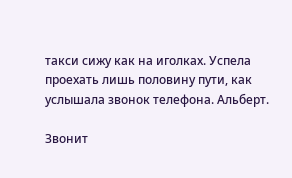такси сижу как на иголках. Успела проехать лишь половину пути, как услышала звонок телефона. Альберт.

Звонит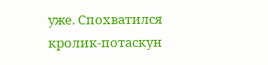уже. Спохватился кролик-потаскун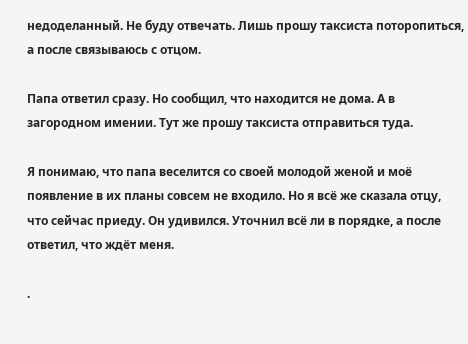недоделанный. Не буду отвечать. Лишь прошу таксиста поторопиться, а после связываюсь с отцом.

Папа ответил сразу. Но сообщил, что находится не дома. А в загородном имении. Тут же прошу таксиста отправиться туда.

Я понимаю, что папа веселится со своей молодой женой и моё появление в их планы совсем не входило. Но я всё же сказала отцу, что сейчас приеду. Он удивился. Уточнил всё ли в порядке, а после ответил, что ждёт меня.

.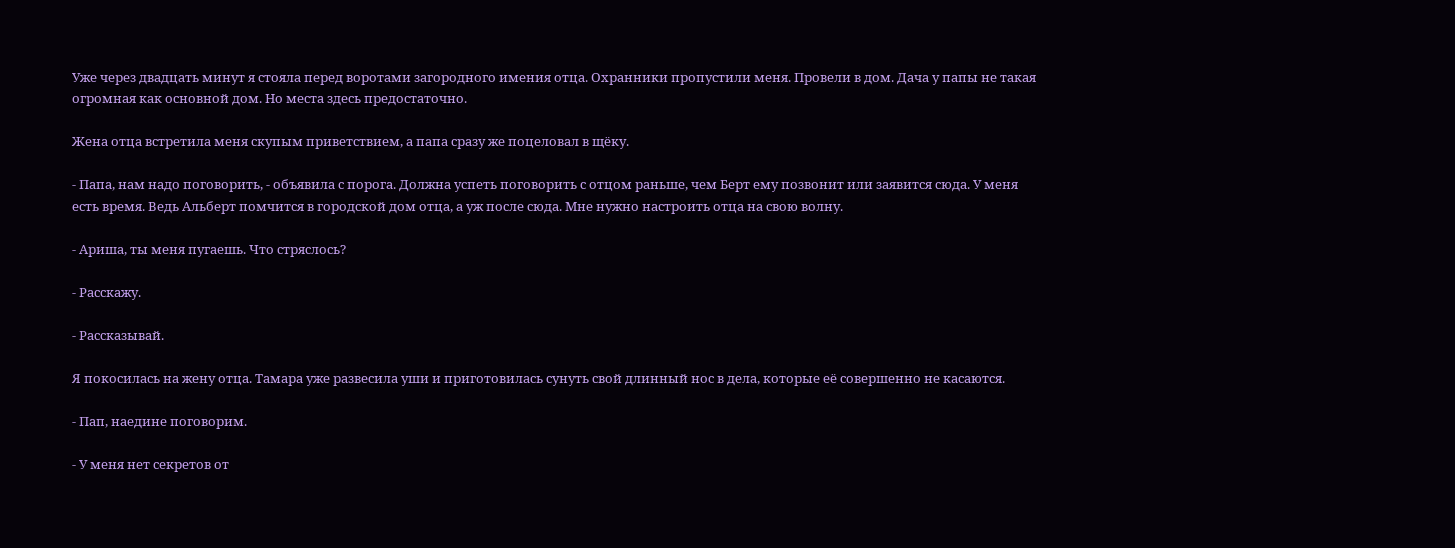Уже через двадцать минут я стояла перед воротами загородного имения отца. Охранники пропустили меня. Провели в дом. Дача у папы не такая огромная как основной дом. Но места здесь предостаточно.

Жена отца встретила меня скупым приветствием, а папа сразу же поцеловал в щёку.

- Папа, нам надо поговорить, - объявила с порога. Должна успеть поговорить с отцом раньше, чем Берт ему позвонит или заявится сюда. У меня есть время. Ведь Альберт помчится в городской дом отца, а уж после сюда. Мне нужно настроить отца на свою волну.

- Ариша, ты меня пугаешь. Что стряслось?

- Расскажу.

- Рассказывай.

Я покосилась на жену отца. Тамара уже развесила уши и приготовилась сунуть свой длинный нос в дела, которые её совершенно не касаются.

- Пап, наедине поговорим.

- У меня нет секретов от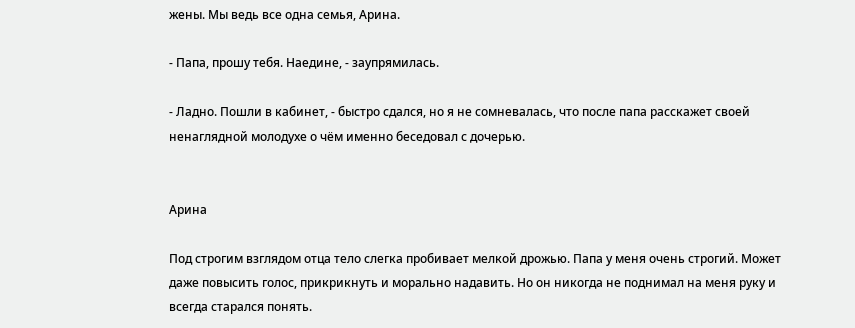жены. Мы ведь все одна семья, Арина.

- Папа, прошу тебя. Наедине, - заупрямилась.

- Ладно. Пошли в кабинет, - быстро сдался, но я не сомневалась, что после папа расскажет своей ненаглядной молодухе о чём именно беседовал с дочерью.


Арина

Под строгим взглядом отца тело слегка пробивает мелкой дрожью. Папа у меня очень строгий. Может даже повысить голос, прикрикнуть и морально надавить. Но он никогда не поднимал на меня руку и всегда старался понять.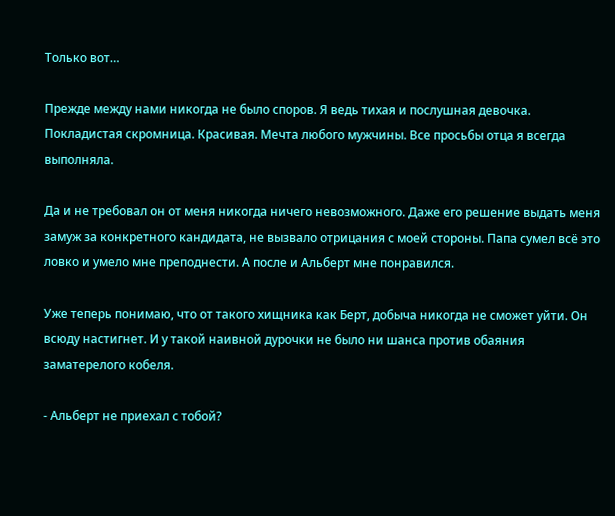Только вот…

Прежде между нами никогда не было споров. Я ведь тихая и послушная девочка. Покладистая скромница. Красивая. Мечта любого мужчины. Все просьбы отца я всегда выполняла.

Да и не требовал он от меня никогда ничего невозможного. Даже его решение выдать меня замуж за конкретного кандидата, не вызвало отрицания с моей стороны. Папа сумел всё это ловко и умело мне преподнести. А после и Альберт мне понравился.

Уже теперь понимаю, что от такого хищника как Берт, добыча никогда не сможет уйти. Он всюду настигнет. И у такой наивной дурочки не было ни шанса против обаяния заматерелого кобеля.

- Альберт не приехал с тобой?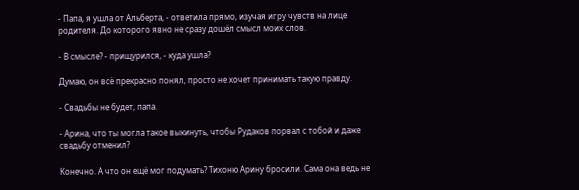- Папа, я ушла от Альберта, - ответила прямо, изучая игру чувств на лице родителя. До которого явно не сразу дошёл смысл моих слов.

- В смысле? - прищурился, - куда ушла?

Думаю, он всё прекрасно понял, просто не хочет принимать такую правду.

- Свадьбы не будет, папа.

- Арина, что ты могла такое выкинуть, чтобы Рудаков порвал с тобой и даже свадьбу отменил?

Конечно. А что он ещё мог подумать? Тихоню Арину бросили. Сама она ведь не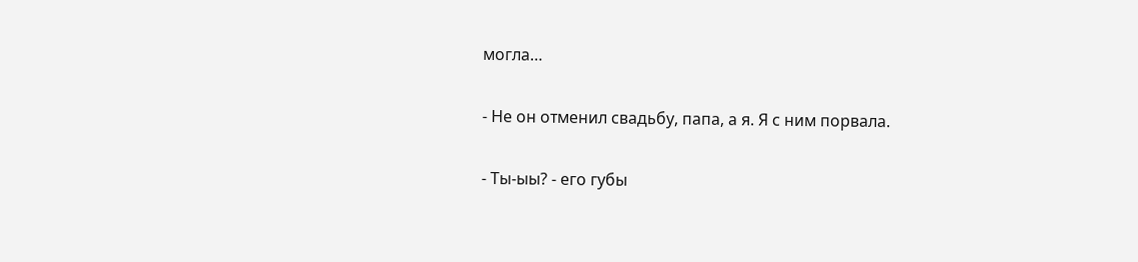могла…

- Не он отменил свадьбу, папа, а я. Я с ним порвала.

- Ты-ыы? - его губы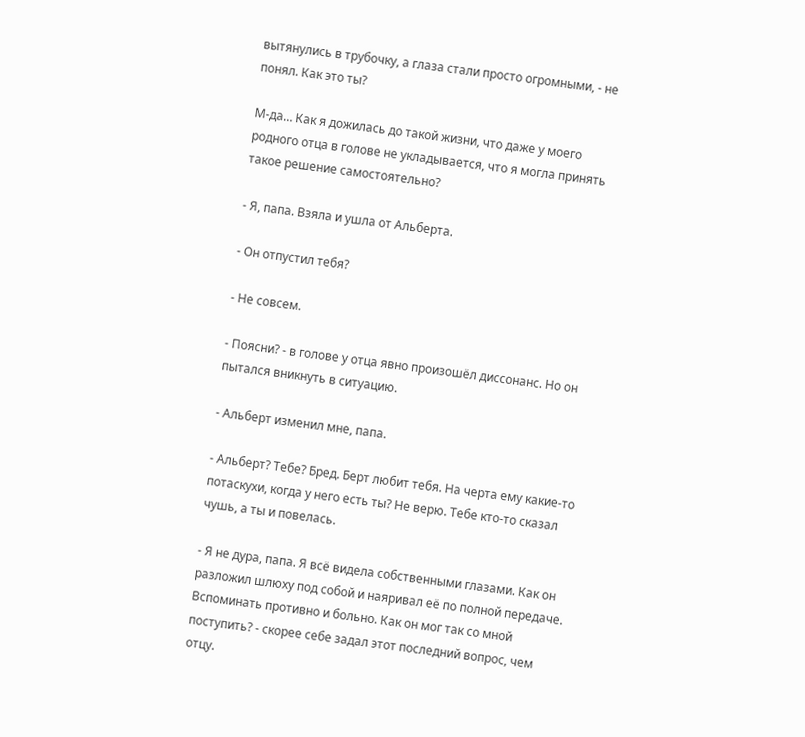вытянулись в трубочку, а глаза стали просто огромными, - не понял. Как это ты?

М-да… Как я дожилась до такой жизни, что даже у моего родного отца в голове не укладывается, что я могла принять такое решение самостоятельно?

- Я, папа. Взяла и ушла от Альберта.

- Он отпустил тебя?

- Не совсем.

- Поясни? - в голове у отца явно произошёл диссонанс. Но он пытался вникнуть в ситуацию.

- Альберт изменил мне, папа.

- Альберт? Тебе? Бред. Берт любит тебя. На черта ему какие-то потаскухи, когда у него есть ты? Не верю. Тебе кто-то сказал чушь, а ты и повелась.

- Я не дура, папа. Я всё видела собственными глазами. Как он разложил шлюху под собой и наяривал её по полной передаче. Вспоминать противно и больно. Как он мог так со мной поступить? - скорее себе задал этот последний вопрос, чем отцу.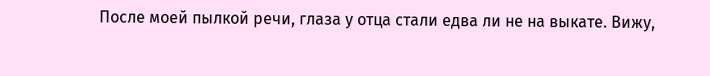После моей пылкой речи, глаза у отца стали едва ли не на выкате. Вижу,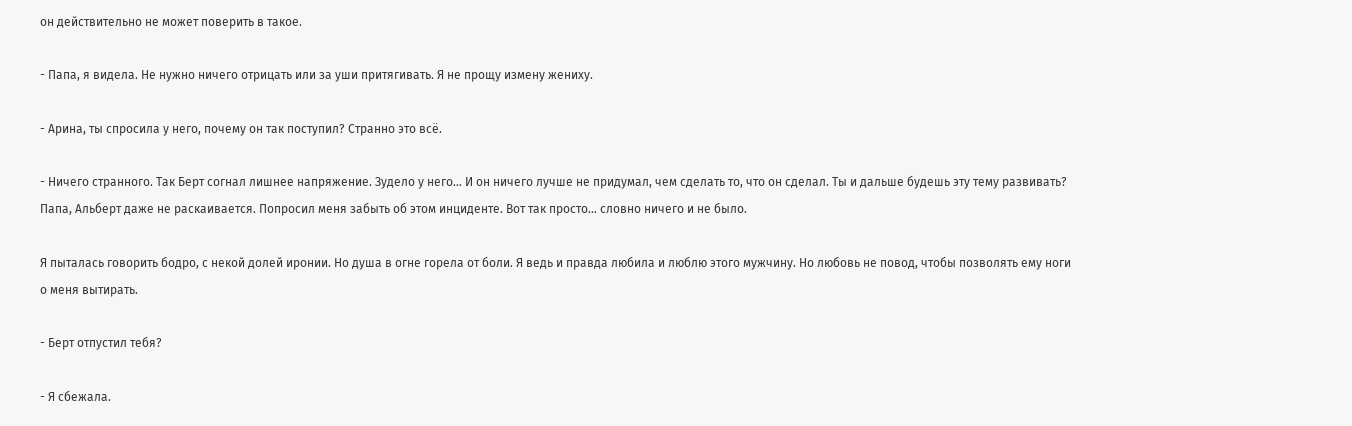он действительно не может поверить в такое.

- Папа, я видела. Не нужно ничего отрицать или за уши притягивать. Я не прощу измену жениху.

- Арина, ты спросила у него, почему он так поступил? Странно это всё.

- Ничего странного. Так Берт согнал лишнее напряжение. Зудело у него… И он ничего лучше не придумал, чем сделать то, что он сделал. Ты и дальше будешь эту тему развивать? Папа, Альберт даже не раскаивается. Попросил меня забыть об этом инциденте. Вот так просто… словно ничего и не было.

Я пыталась говорить бодро, с некой долей иронии. Но душа в огне горела от боли. Я ведь и правда любила и люблю этого мужчину. Но любовь не повод, чтобы позволять ему ноги о меня вытирать.

- Берт отпустил тебя?

- Я сбежала.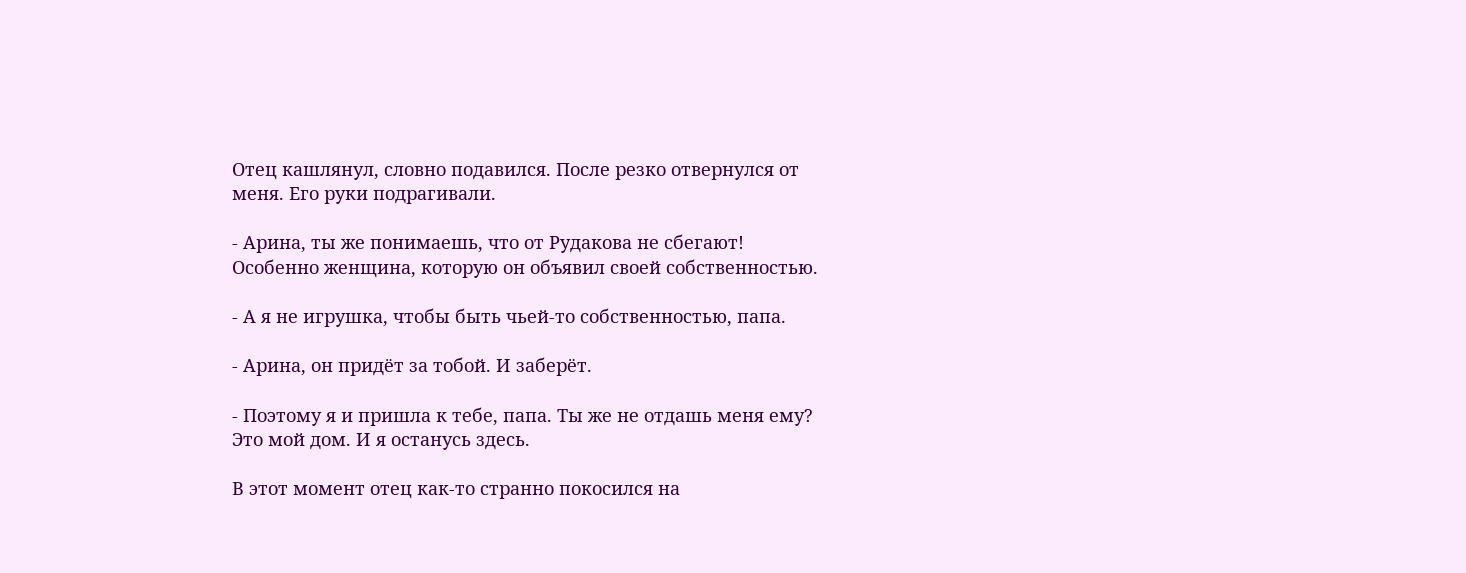Отец кашлянул, словно подавился. После резко отвернулся от меня. Его руки подрагивали.

- Арина, ты же понимаешь, что от Рудакова не сбегают! Особенно женщина, которую он объявил своей собственностью.

- А я не игрушка, чтобы быть чьей-то собственностью, папа.

- Арина, он придёт за тобой. И заберёт.

- Поэтому я и пришла к тебе, папа. Ты же не отдашь меня ему? Это мой дом. И я останусь здесь.

В этот момент отец как-то странно покосился на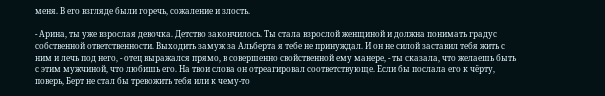меня. В его взгляде были горечь, сожаление и злость.

- Арина, ты уже взрослая девочка. Детство закончилось. Ты стала взрослой женщиной и должна понимать градус собственной ответственности. Выходить замуж за Альберта я тебе не принуждал. И он не силой заставил тебя жить с ним и лечь под него, - отец выражался прямо, в совершенно свойственной ему манере, - ты сказала, что желаешь быть с этим мужчиной, что любишь его. На твои слова он отреагировал соответствующе. Если бы послала его к чёрту, поверь, Берт не стал бы тревожить тебя или к чему-то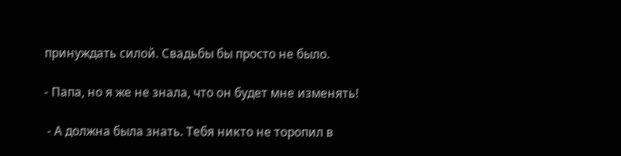принуждать силой. Свадьбы бы просто не было.

- Папа, но я же не знала, что он будет мне изменять!

 - А должна была знать. Тебя никто не торопил в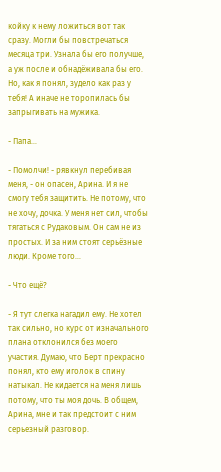койку к нему ложиться вот так сразу. Могли бы повстречаться месяца три. Узнала бы его получше, а уж после и обнадёживала бы его. Но, как я понял, зудело как раз у тебя! А иначе не торопилась бы запрыгивать на мужика.

- Папа…

- Помолчи! - рявкнул перебивая меня, - он опасен, Арина. И я не смогу тебя защитить. Не потому, что не хочу, дочка. У меня нет сил, чтобы тягаться с Рудаковым. Он сам не из простых. И за ним стоят серьёзные люди. Кроме того…

- Что ещё?

- Я тут слегка нагадил ему. Не хотел так сильно, но курс от изначального плана отклонился без моего участия. Думаю, что Берт прекрасно понял, кто ему иголок в спину натыкал. Не кидается на меня лишь потому, что ты моя дочь. В общем, Арина, мне и так предстоит с ним серьезный разговор.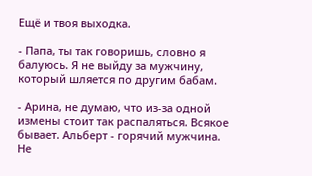Ещё и твоя выходка.

- Папа, ты так говоришь, словно я балуюсь. Я не выйду за мужчину, который шляется по другим бабам.

- Арина, не думаю, что из-за одной измены стоит так распаляться. Всякое бывает. Альберт - горячий мужчина. Не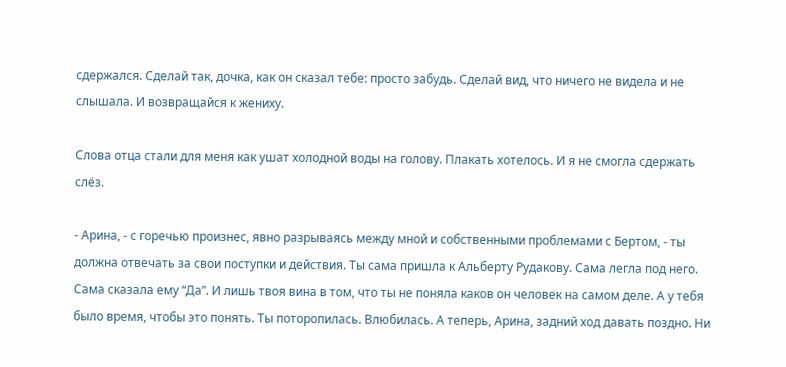сдержался. Сделай так, дочка, как он сказал тебе: просто забудь. Сделай вид, что ничего не видела и не слышала. И возвращайся к жениху.

Слова отца стали для меня как ушат холодной воды на голову. Плакать хотелось. И я не смогла сдержать слёз.

- Арина, - с горечью произнес, явно разрываясь между мной и собственными проблемами с Бертом, - ты должна отвечать за свои поступки и действия. Ты сама пришла к Альберту Рудакову. Сама легла под него. Сама сказала ему “Да”. И лишь твоя вина в том, что ты не поняла каков он человек на самом деле. А у тебя было время, чтобы это понять. Ты поторопилась. Влюбилась. А теперь, Арина, задний ход давать поздно. Ни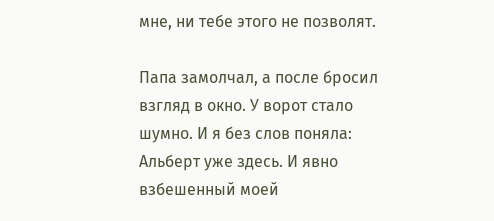мне, ни тебе этого не позволят.

Папа замолчал, а после бросил взгляд в окно. У ворот стало шумно. И я без слов поняла: Альберт уже здесь. И явно взбешенный моей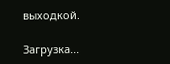выходкой.

Загрузка...